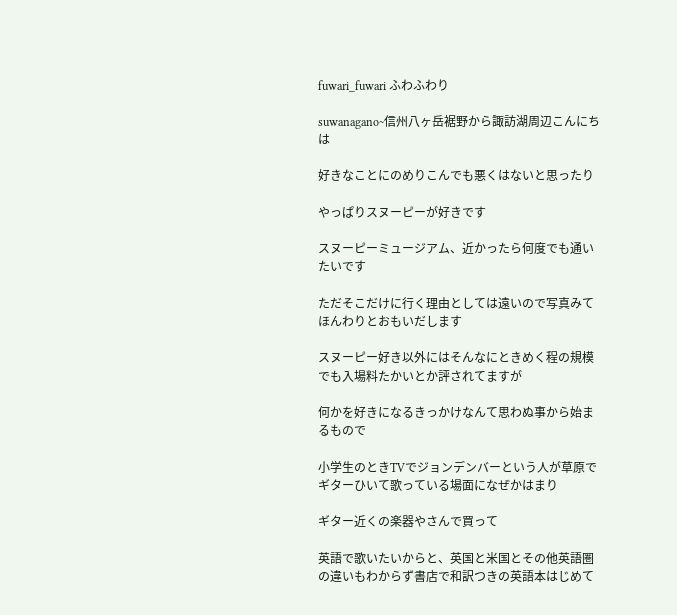fuwari_fuwari ふわふわり

suwanagano~信州八ヶ岳裾野から諏訪湖周辺こんにちは

好きなことにのめりこんでも悪くはないと思ったり

やっぱりスヌーピーが好きです

スヌーピーミュージアム、近かったら何度でも通いたいです

ただそこだけに行く理由としては遠いので写真みてほんわりとおもいだします

スヌーピー好き以外にはそんなにときめく程の規模でも入場料たかいとか評されてますが

何かを好きになるきっかけなんて思わぬ事から始まるもので

小学生のときTVでジョンデンバーという人が草原でギターひいて歌っている場面になぜかはまり

ギター近くの楽器やさんで買って

英語で歌いたいからと、英国と米国とその他英語圏の違いもわからず書店で和訳つきの英語本はじめて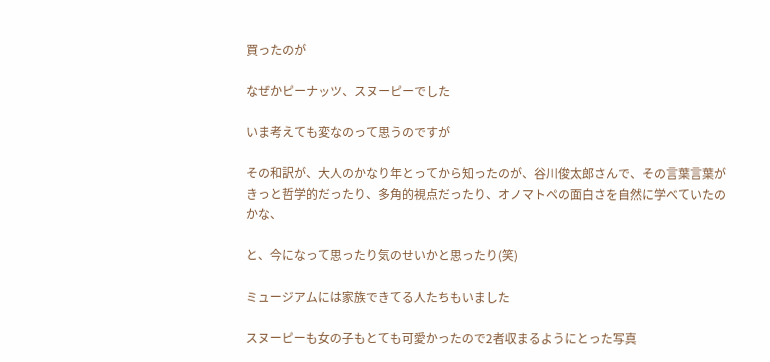買ったのが

なぜかピーナッツ、スヌーピーでした

いま考えても変なのって思うのですが

その和訳が、大人のかなり年とってから知ったのが、谷川俊太郎さんで、その言葉言葉がきっと哲学的だったり、多角的視点だったり、オノマトペの面白さを自然に学べていたのかな、

と、今になって思ったり気のせいかと思ったり(笑)

ミュージアムには家族できてる人たちもいました

スヌーピーも女の子もとても可愛かったので2者収まるようにとった写真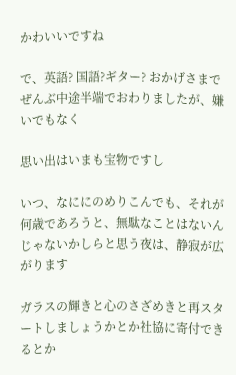かわいいですね

で、英語? 国語?ギター? おかげさまでぜんぶ中途半端でおわりましたが、嫌いでもなく

思い出はいまも宝物ですし

いつ、なににのめりこんでも、それが何歳であろうと、無駄なことはないんじゃないかしらと思う夜は、静寂が広がります

ガラスの輝きと心のさざめきと再スタートしましょうかとか社協に寄付できるとか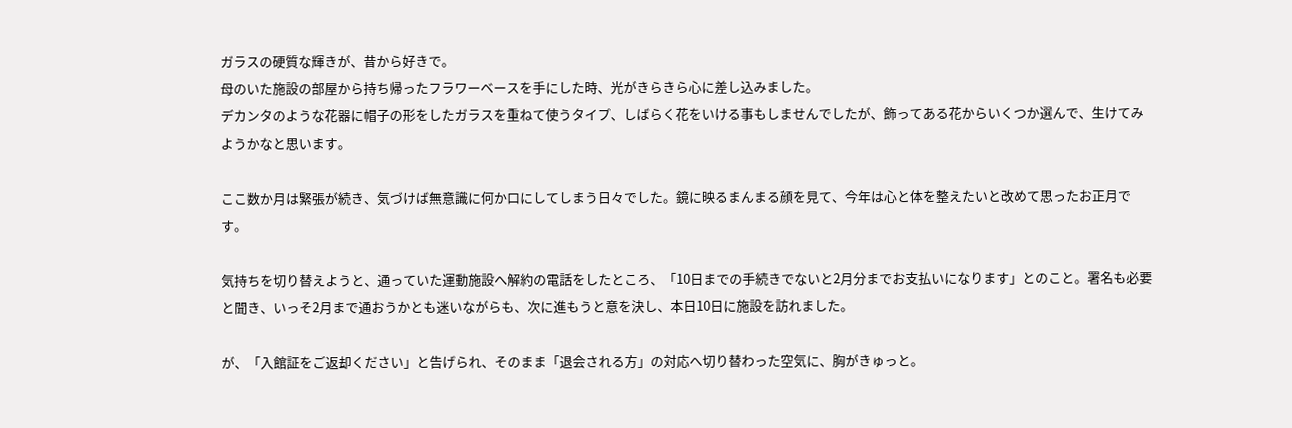ガラスの硬質な輝きが、昔から好きで。
母のいた施設の部屋から持ち帰ったフラワーベースを手にした時、光がきらきら心に差し込みました。
デカンタのような花器に帽子の形をしたガラスを重ねて使うタイプ、しばらく花をいける事もしませんでしたが、飾ってある花からいくつか選んで、生けてみようかなと思います。

ここ数か月は緊張が続き、気づけば無意識に何か口にしてしまう日々でした。鏡に映るまんまる顔を見て、今年は心と体を整えたいと改めて思ったお正月です。

気持ちを切り替えようと、通っていた運動施設へ解約の電話をしたところ、「10日までの手続きでないと2月分までお支払いになります」とのこと。署名も必要と聞き、いっそ2月まで通おうかとも迷いながらも、次に進もうと意を決し、本日10日に施設を訪れました。

が、「入館証をご返却ください」と告げられ、そのまま「退会される方」の対応へ切り替わった空気に、胸がきゅっと。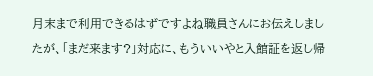月末まで利用できるはずですよね職員さんにお伝えしましたが、「まだ来ます?」対応に、もういいやと入館証を返し帰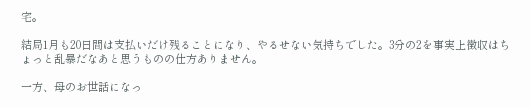宅。

結局1月も20日間は支払いだけ残ることになり、やるせない気持ちでした。3分の2を事実上徴収はちょっと乱暴だなあと思うものの仕方ありません。

一方、母のお世話になっ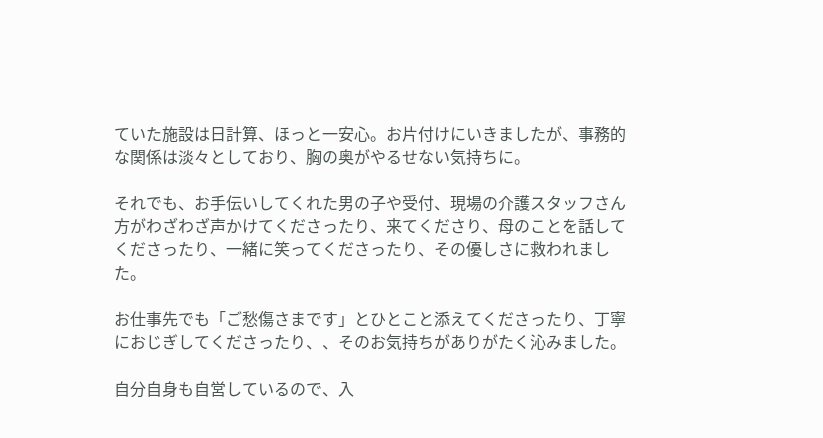ていた施設は日計算、ほっと一安心。お片付けにいきましたが、事務的な関係は淡々としており、胸の奥がやるせない気持ちに。

それでも、お手伝いしてくれた男の子や受付、現場の介護スタッフさん方がわざわざ声かけてくださったり、来てくださり、母のことを話してくださったり、一緒に笑ってくださったり、その優しさに救われました。

お仕事先でも「ご愁傷さまです」とひとこと添えてくださったり、丁寧におじぎしてくださったり、、そのお気持ちがありがたく沁みました。

自分自身も自営しているので、入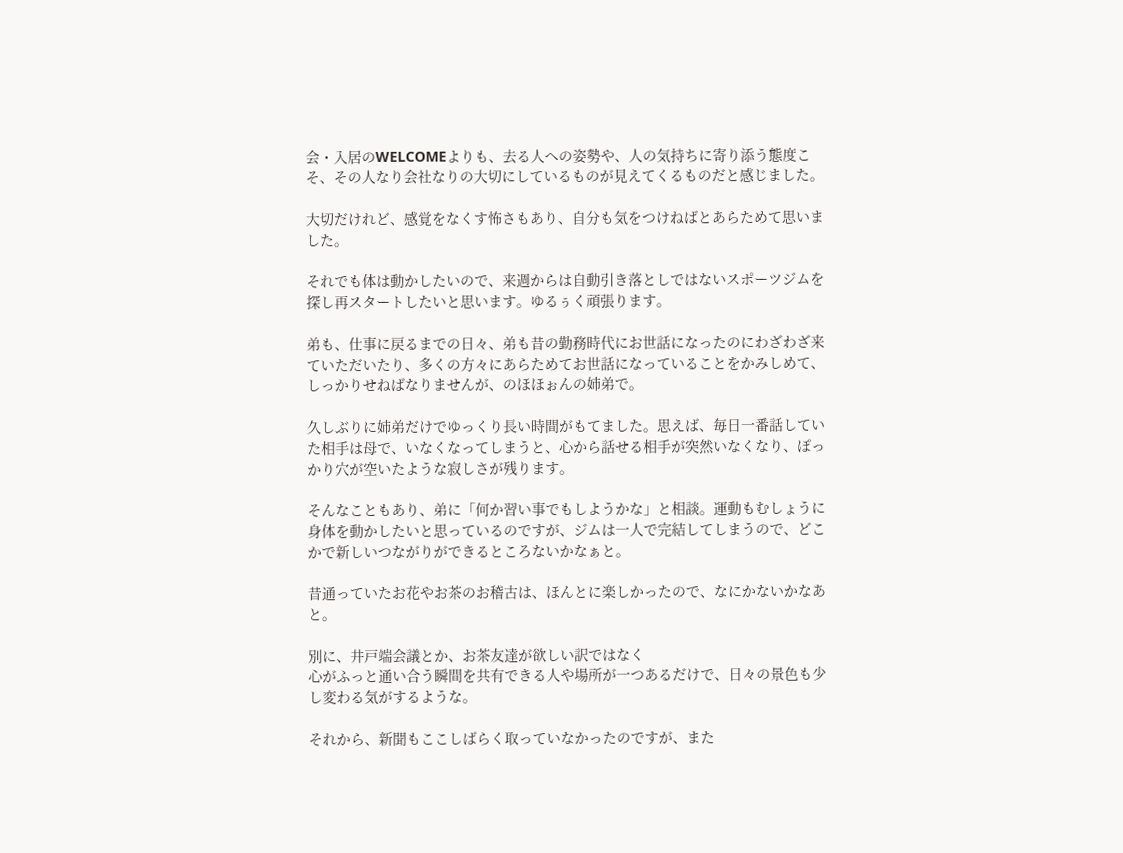会・入居のWELCOMEよりも、去る人への姿勢や、人の気持ちに寄り添う態度こそ、その人なり会社なりの大切にしているものが見えてくるものだと感じました。

大切だけれど、感覚をなくす怖さもあり、自分も気をつけねばとあらためて思いました。

それでも体は動かしたいので、来週からは自動引き落としではないスポーツジムを探し再スタートしたいと思います。ゆるぅく頑張ります。

弟も、仕事に戻るまでの日々、弟も昔の勤務時代にお世話になったのにわざわざ来ていただいたり、多くの方々にあらためてお世話になっていることをかみしめて、しっかりせねばなりませんが、のほほぉんの姉弟で。

久しぶりに姉弟だけでゆっくり長い時間がもてました。思えば、毎日一番話していた相手は母で、いなくなってしまうと、心から話せる相手が突然いなくなり、ぽっかり穴が空いたような寂しさが残ります。

そんなこともあり、弟に「何か習い事でもしようかな」と相談。運動もむしょうに身体を動かしたいと思っているのですが、ジムは一人で完結してしまうので、どこかで新しいつながりができるところないかなぁと。

昔通っていたお花やお茶のお稽古は、ほんとに楽しかったので、なにかないかなあと。

別に、井戸端会議とか、お茶友達が欲しい訳ではなく
心がふっと通い合う瞬間を共有できる人や場所が一つあるだけで、日々の景色も少し変わる気がするような。

それから、新聞もここしばらく取っていなかったのですが、また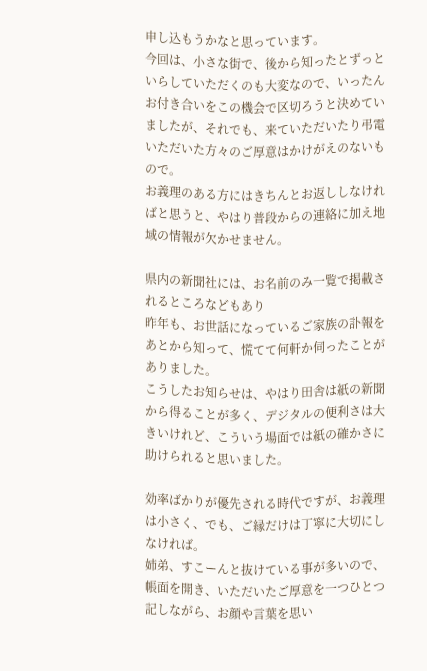申し込もうかなと思っています。
今回は、小さな街で、後から知ったとずっといらしていただくのも大変なので、いったんお付き合いをこの機会で区切ろうと決めていましたが、それでも、来ていただいたり弔電いただいた方々のご厚意はかけがえのないもので。
お義理のある方にはきちんとお返ししなければと思うと、やはり普段からの連絡に加え地域の情報が欠かせません。

県内の新聞社には、お名前のみ一覧で掲載されるところなどもあり
昨年も、お世話になっているご家族の訃報をあとから知って、慌てて何軒か伺ったことがありました。
こうしたお知らせは、やはり田舎は紙の新聞から得ることが多く、デジタルの便利さは大きいけれど、こういう場面では紙の確かさに助けられると思いました。

効率ばかりが優先される時代ですが、お義理は小さく、でも、ご縁だけは丁寧に大切にしなければ。
姉弟、すこーんと抜けている事が多いので、帳面を開き、いただいたご厚意を一つひとつ記しながら、お顔や言葉を思い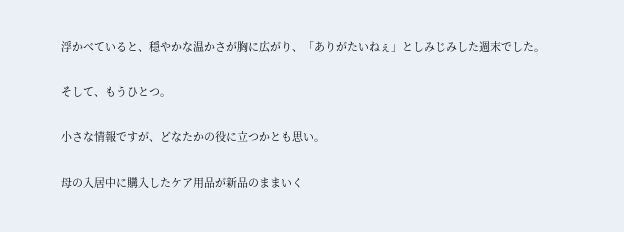浮かべていると、穏やかな温かさが胸に広がり、「ありがたいねぇ」としみじみした週末でした。

そして、もうひとつ。

小さな情報ですが、どなたかの役に立つかとも思い。

母の入居中に購入したケア用品が新品のままいく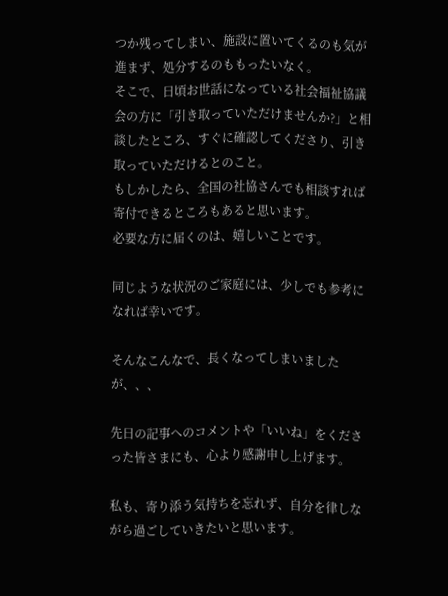つか残ってしまい、施設に置いてくるのも気が進まず、処分するのももったいなく。
そこで、日頃お世話になっている社会福祉協議会の方に「引き取っていただけませんか?」と相談したところ、すぐに確認してくださり、引き取っていただけるとのこと。
もしかしたら、全国の社協さんでも相談すれば寄付できるところもあると思います。
必要な方に届くのは、嬉しいことです。

同じような状況のご家庭には、少しでも参考になれば幸いです。

そんなこんなで、長くなってしまいましたが、、、

先日の記事へのコメントや「いいね」をくださった皆さまにも、心より感謝申し上げます。

私も、寄り添う気持ちを忘れず、自分を律しながら過ごしていきたいと思います。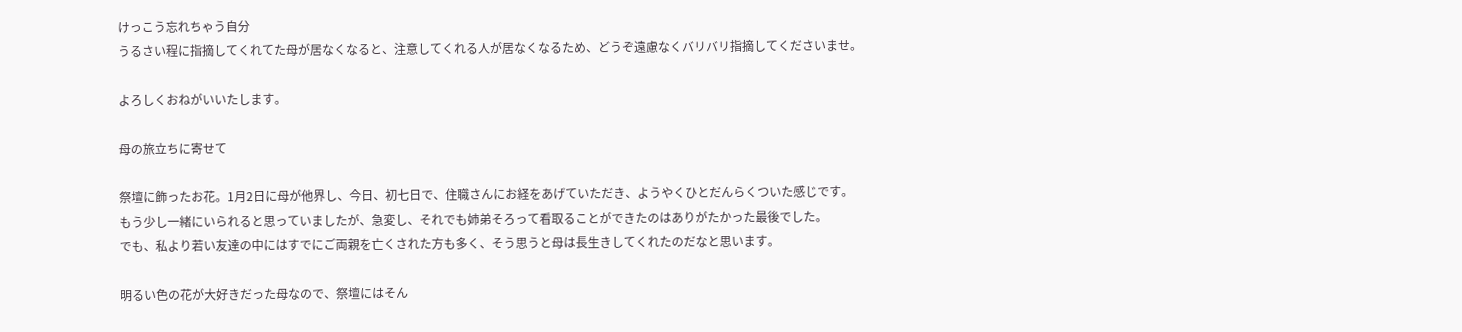けっこう忘れちゃう自分
うるさい程に指摘してくれてた母が居なくなると、注意してくれる人が居なくなるため、どうぞ遠慮なくバリバリ指摘してくださいませ。

よろしくおねがいいたします。

母の旅立ちに寄せて

祭壇に飾ったお花。1月2日に母が他界し、今日、初七日で、住職さんにお経をあげていただき、ようやくひとだんらくついた感じです。
もう少し一緒にいられると思っていましたが、急変し、それでも姉弟そろって看取ることができたのはありがたかった最後でした。
でも、私より若い友達の中にはすでにご両親を亡くされた方も多く、そう思うと母は長生きしてくれたのだなと思います。

明るい色の花が大好きだった母なので、祭壇にはそん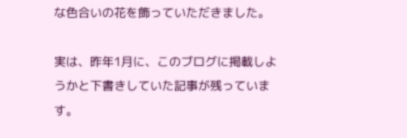な色合いの花を飾っていただきました。

実は、昨年1月に、このブログに掲載しようかと下書きしていた記事が残っています。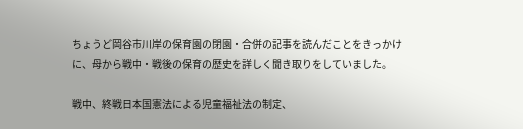ちょうど岡谷市川岸の保育園の閉園・合併の記事を読んだことをきっかけに、母から戦中・戦後の保育の歴史を詳しく聞き取りをしていました。

戦中、終戦日本国憲法による児童福祉法の制定、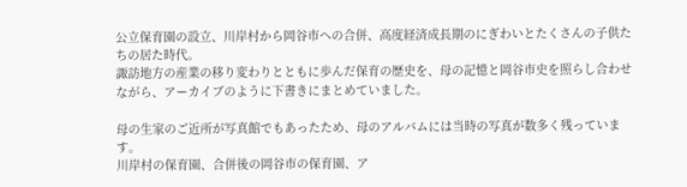公立保育園の設立、川岸村から岡谷市への合併、高度経済成長期のにぎわいとたくさんの子供たちの居た時代。
諏訪地方の産業の移り変わりとともに歩んだ保育の歴史を、母の記憶と岡谷市史を照らし合わせながら、アーカイブのように下書きにまとめていました。

母の生家のご近所が写真館でもあったため、母のアルバムには当時の写真が数多く残っています。
川岸村の保育園、合併後の岡谷市の保育園、ア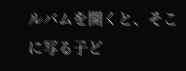ルバムを開くと、そこに写る子ど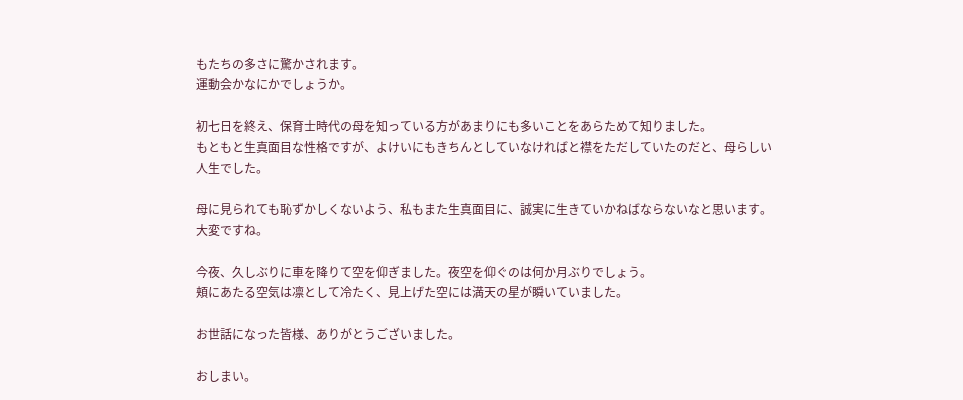もたちの多さに驚かされます。
運動会かなにかでしょうか。

初七日を終え、保育士時代の母を知っている方があまりにも多いことをあらためて知りました。
もともと生真面目な性格ですが、よけいにもきちんとしていなければと襟をただしていたのだと、母らしい人生でした。

母に見られても恥ずかしくないよう、私もまた生真面目に、誠実に生きていかねばならないなと思います。大変ですね。

今夜、久しぶりに車を降りて空を仰ぎました。夜空を仰ぐのは何か月ぶりでしょう。
頬にあたる空気は凛として冷たく、見上げた空には満天の星が瞬いていました。

お世話になった皆様、ありがとうございました。

おしまい。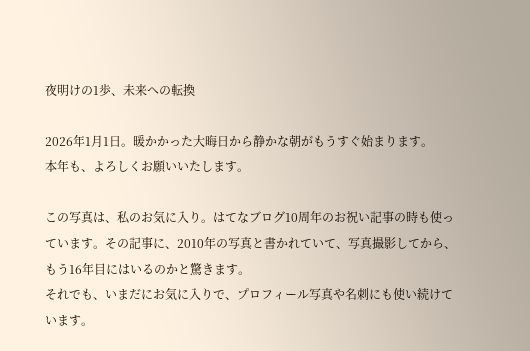夜明けの1歩、未来への転換

2026年1月1日。暖かかった大晦日から静かな朝がもうすぐ始まります。
本年も、よろしくお願いいたします。

この写真は、私のお気に入り。はてなブログ10周年のお祝い記事の時も使っています。その記事に、2010年の写真と書かれていて、写真撮影してから、もう16年目にはいるのかと驚きます。
それでも、いまだにお気に入りで、プロフィール写真や名刺にも使い続けています。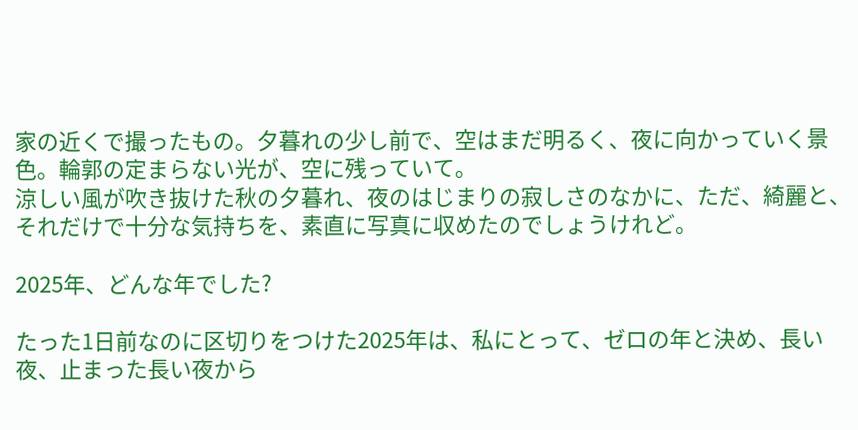家の近くで撮ったもの。夕暮れの少し前で、空はまだ明るく、夜に向かっていく景色。輪郭の定まらない光が、空に残っていて。
涼しい風が吹き抜けた秋の夕暮れ、夜のはじまりの寂しさのなかに、ただ、綺麗と、それだけで十分な気持ちを、素直に写真に収めたのでしょうけれど。

2025年、どんな年でした?

たった1日前なのに区切りをつけた2025年は、私にとって、ゼロの年と決め、長い夜、止まった長い夜から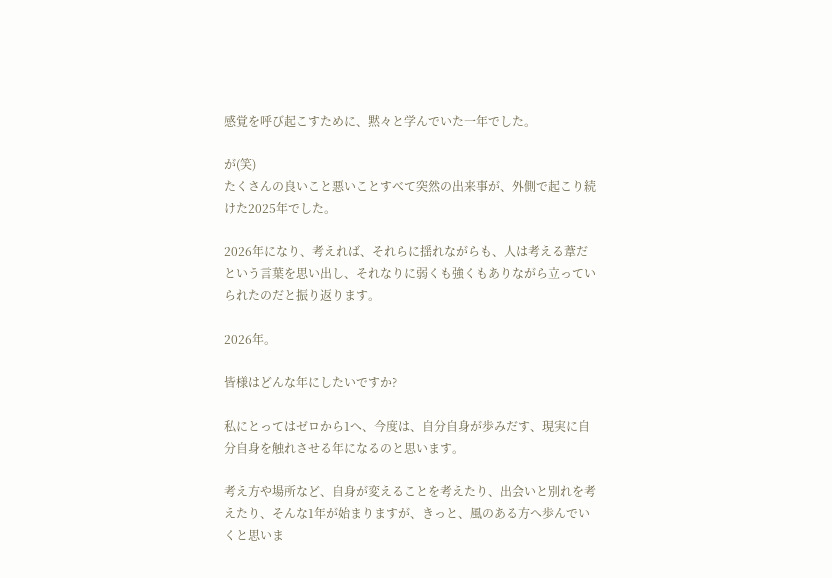感覚を呼び起こすために、黙々と学んでいた一年でした。

が(笑)
たくさんの良いこと悪いことすべて突然の出来事が、外側で起こり続けた2025年でした。

2026年になり、考えれば、それらに揺れながらも、人は考える葦だという言葉を思い出し、それなりに弱くも強くもありながら立っていられたのだと振り返ります。

2026年。

皆様はどんな年にしたいですか?

私にとってはゼロから1へ、今度は、自分自身が歩みだす、現実に自分自身を触れさせる年になるのと思います。

考え方や場所など、自身が変えることを考えたり、出会いと別れを考えたり、そんな1年が始まりますが、きっと、風のある方へ歩んでいくと思いま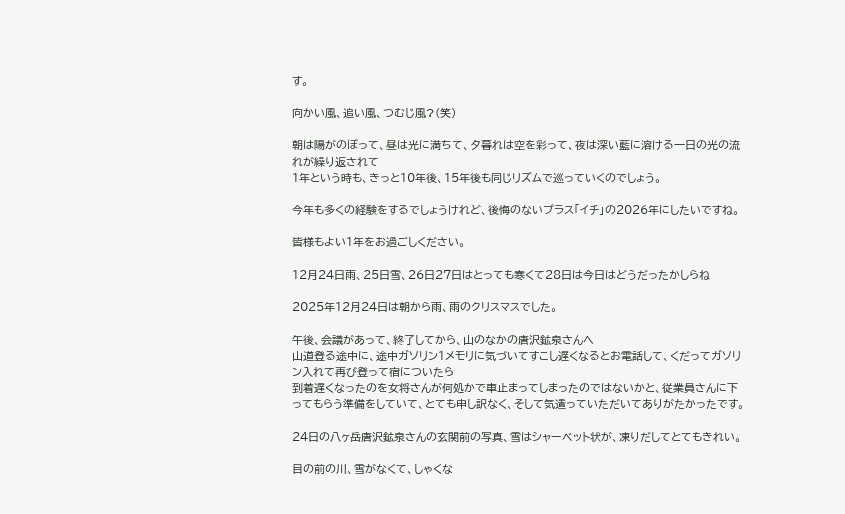す。

向かい風、追い風、つむじ風?(笑)

朝は陽がのぼって、昼は光に満ちて、夕暮れは空を彩って、夜は深い藍に溶ける一日の光の流れが繰り返されて
1年という時も、きっと10年後、15年後も同じリズムで巡っていくのでしょう。

今年も多くの経験をするでしょうけれど、後悔のないプラス「イチ」の2026年にしたいですね。

皆様もよい1年をお過ごしください。

12月24日雨、25日雪、26日27日はとっても寒くて28日は今日はどうだったかしらね

2025年12月24日は朝から雨、雨のクリスマスでした。

午後、会議があって、終了してから、山のなかの唐沢鉱泉さんへ
山道登る途中に、途中ガソリン1メモリに気づいてすこし遅くなるとお電話して、くだってガソリン入れて再び登って宿についたら
到着遅くなったのを女将さんが何処かで車止まってしまったのではないかと、従業員さんに下ってもらう準備をしていて、とても申し訳なく、そして気遣っていただいてありがたかったです。

24日の八ヶ岳唐沢鉱泉さんの玄関前の写真、雪はシャーベット状が、凍りだしてとてもきれい。

目の前の川、雪がなくて、しゃくな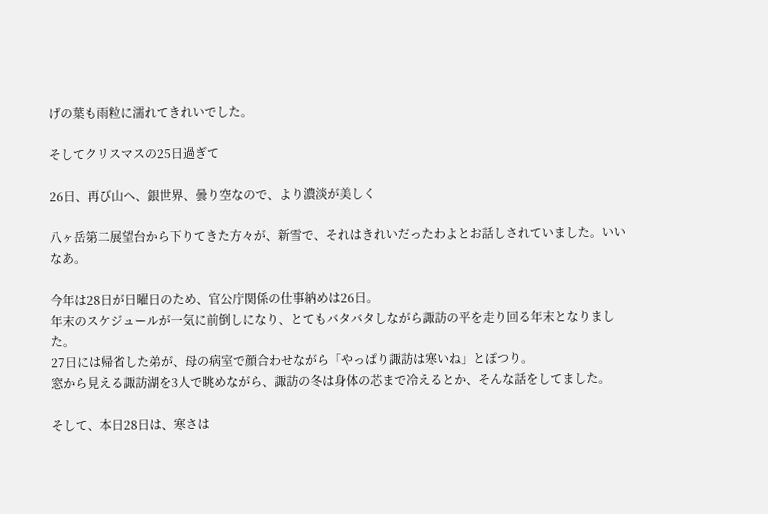げの葉も雨粒に濡れてきれいでした。

そしてクリスマスの25日過ぎて

26日、再び山へ、銀世界、曇り空なので、より濃淡が美しく

八ヶ岳第二展望台から下りてきた方々が、新雪で、それはきれいだったわよとお話しされていました。いいなあ。

今年は28日が日曜日のため、官公庁関係の仕事納めは26日。
年末のスケジュールが一気に前倒しになり、とてもバタバタしながら諏訪の平を走り回る年末となりました。
27日には帰省した弟が、母の病室で顔合わせながら「やっぱり諏訪は寒いね」とぽつり。
窓から見える諏訪湖を3人で眺めながら、諏訪の冬は身体の芯まで冷えるとか、そんな話をしてました。

そして、本日28日は、寒さは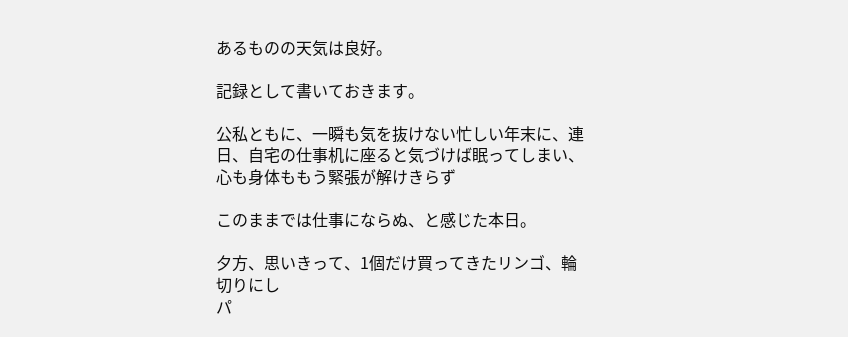あるものの天気は良好。

記録として書いておきます。

公私ともに、一瞬も気を抜けない忙しい年末に、連日、自宅の仕事机に座ると気づけば眠ってしまい、心も身体ももう緊張が解けきらず

このままでは仕事にならぬ、と感じた本日。

夕方、思いきって、1個だけ買ってきたリンゴ、輪切りにし
パ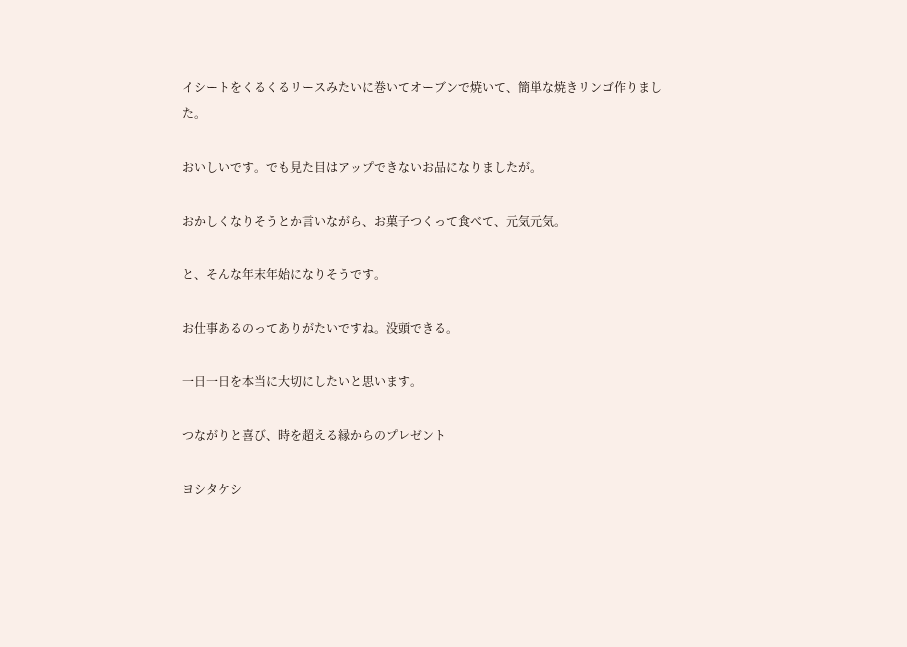イシートをくるくるリースみたいに巻いてオーブンで焼いて、簡単な焼きリンゴ作りました。

おいしいです。でも見た目はアップできないお品になりましたが。

おかしくなりそうとか言いながら、お菓子つくって食べて、元気元気。

と、そんな年末年始になりそうです。

お仕事あるのってありがたいですね。没頭できる。

一日一日を本当に大切にしたいと思います。

つながりと喜び、時を超える縁からのプレゼント

ヨシタケシ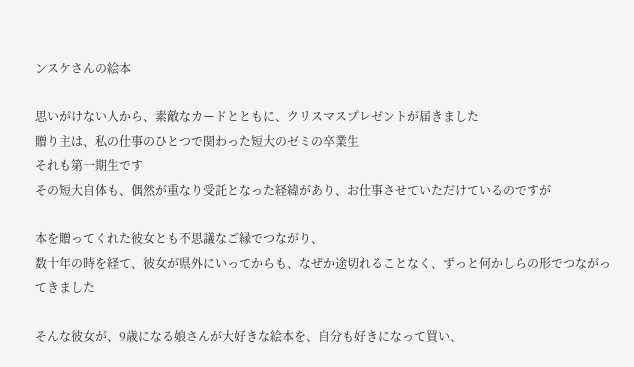ンスケさんの絵本

思いがけない人から、素敵なカードとともに、クリスマスプレゼントが届きました
贈り主は、私の仕事のひとつで関わった短大のゼミの卒業生
それも第一期生です
その短大自体も、偶然が重なり受託となった経緯があり、お仕事させていただけているのですが

本を贈ってくれた彼女とも不思議なご縁でつながり、
数十年の時を経て、彼女が県外にいってからも、なぜか途切れることなく、ずっと何かしらの形でつながってきました

そんな彼女が、9歳になる娘さんが大好きな絵本を、自分も好きになって買い、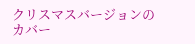クリスマスバージョンのカバー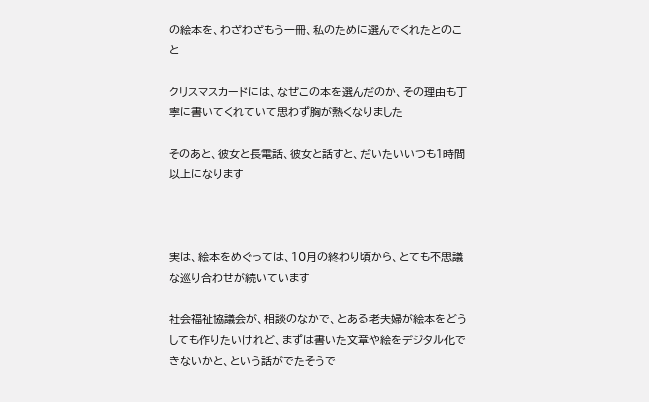の絵本を、わざわざもう一冊、私のために選んでくれたとのこと

クリスマスカードには、なぜこの本を選んだのか、その理由も丁寧に書いてくれていて思わず胸が熱くなりました

そのあと、彼女と長電話、彼女と話すと、だいたいいつも1時間以上になります



実は、絵本をめぐっては、10月の終わり頃から、とても不思議な巡り合わせが続いています

社会福祉協議会が、相談のなかで、とある老夫婦が絵本をどうしても作りたいけれど、まずは書いた文章や絵をデジタル化できないかと、という話がでたそうで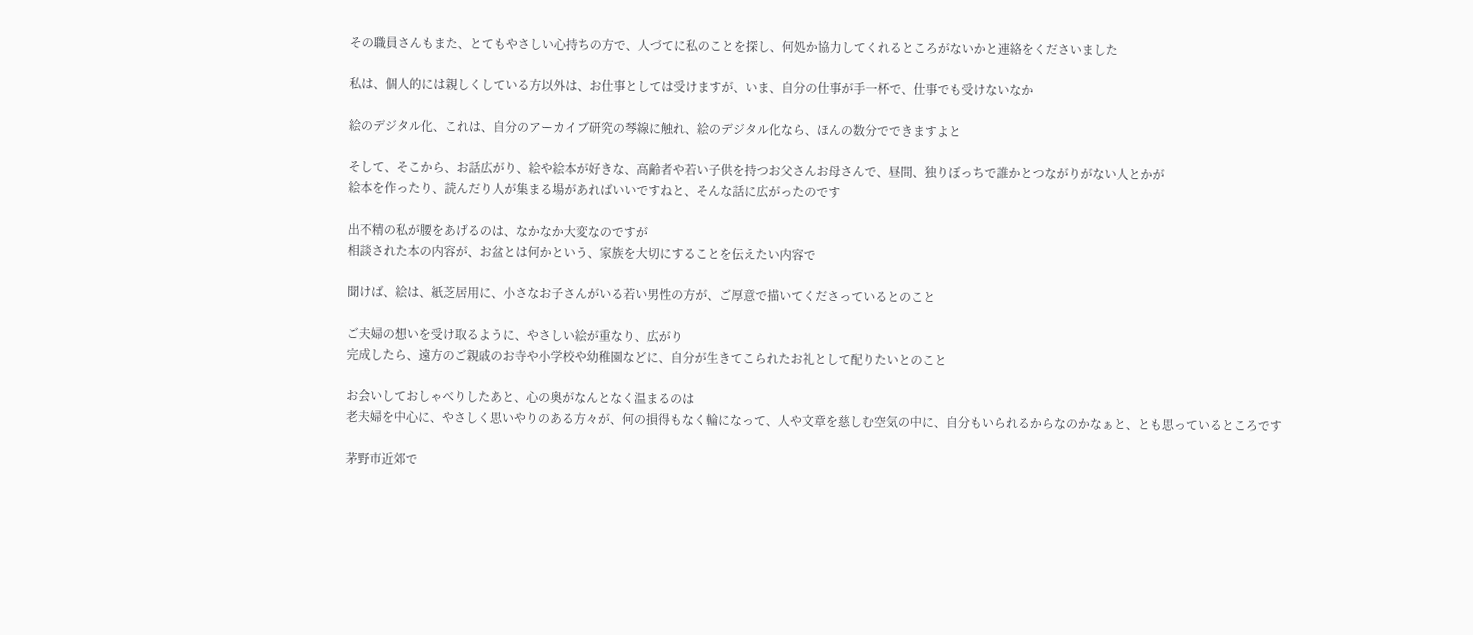その職員さんもまた、とてもやさしい心持ちの方で、人づてに私のことを探し、何処か協力してくれるところがないかと連絡をくださいました

私は、個人的には親しくしている方以外は、お仕事としては受けますが、いま、自分の仕事が手一杯で、仕事でも受けないなか

絵のデジタル化、これは、自分のアーカイブ研究の琴線に触れ、絵のデジタル化なら、ほんの数分でできますよと

そして、そこから、お話広がり、絵や絵本が好きな、高齢者や若い子供を持つお父さんお母さんで、昼間、独りぼっちで誰かとつながりがない人とかが
絵本を作ったり、読んだり人が集まる場があればいいですねと、そんな話に広がったのです

出不精の私が腰をあげるのは、なかなか大変なのですが
相談された本の内容が、お盆とは何かという、家族を大切にすることを伝えたい内容で

聞けば、絵は、紙芝居用に、小さなお子さんがいる若い男性の方が、ご厚意で描いてくださっているとのこと

ご夫婦の想いを受け取るように、やさしい絵が重なり、広がり
完成したら、遠方のご親戚のお寺や小学校や幼稚園などに、自分が生きてこられたお礼として配りたいとのこと

お会いしておしゃべりしたあと、心の奥がなんとなく温まるのは
老夫婦を中心に、やさしく思いやりのある方々が、何の損得もなく輪になって、人や文章を慈しむ空気の中に、自分もいられるからなのかなぁと、とも思っているところです

茅野市近郊で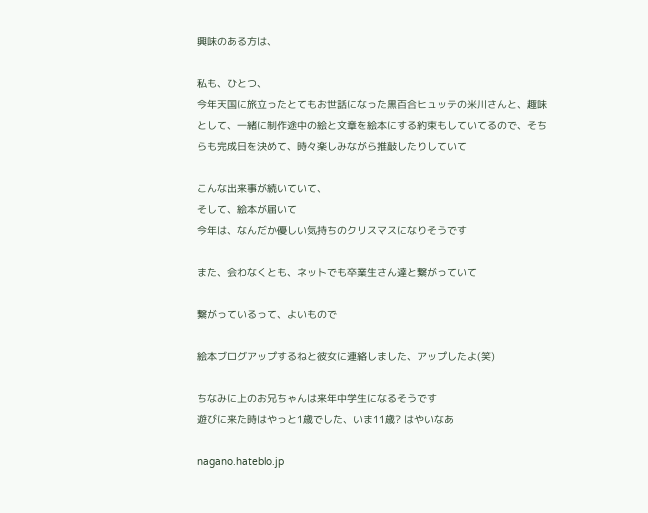興味のある方は、

私も、ひとつ、
今年天国に旅立ったとてもお世話になった黒百合ヒュッテの米川さんと、趣味として、一緒に制作途中の絵と文章を絵本にする約束もしていてるので、そちらも完成日を決めて、時々楽しみながら推敲したりしていて

こんな出来事が続いていて、
そして、絵本が届いて
今年は、なんだか優しい気持ちのクリスマスになりそうです

また、会わなくとも、ネットでも卒業生さん達と繋がっていて

繋がっているって、よいもので

絵本ブログアップするねと彼女に連絡しました、アップしたよ(笑)

ちなみに上のお兄ちゃんは来年中学生になるそうです
遊びに来た時はやっと1歳でした、いま11歳? はやいなあ

nagano.hateblo.jp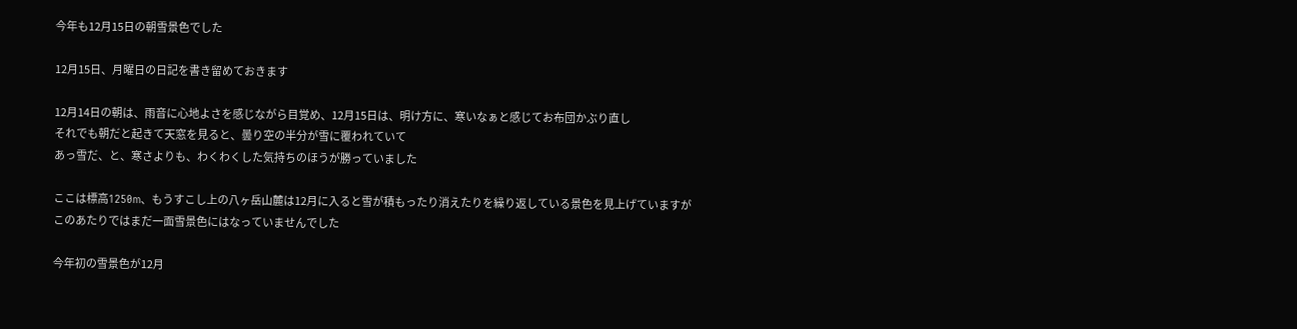今年も12月15日の朝雪景色でした

12月15日、月曜日の日記を書き留めておきます

12月14日の朝は、雨音に心地よさを感じながら目覚め、12月15日は、明け方に、寒いなぁと感じてお布団かぶり直し
それでも朝だと起きて天窓を見ると、曇り空の半分が雪に覆われていて
あっ雪だ、と、寒さよりも、わくわくした気持ちのほうが勝っていました

ここは標高1250m、もうすこし上の八ヶ岳山麓は12月に入ると雪が積もったり消えたりを繰り返している景色を見上げていますが
このあたりではまだ一面雪景色にはなっていませんでした

今年初の雪景色が12月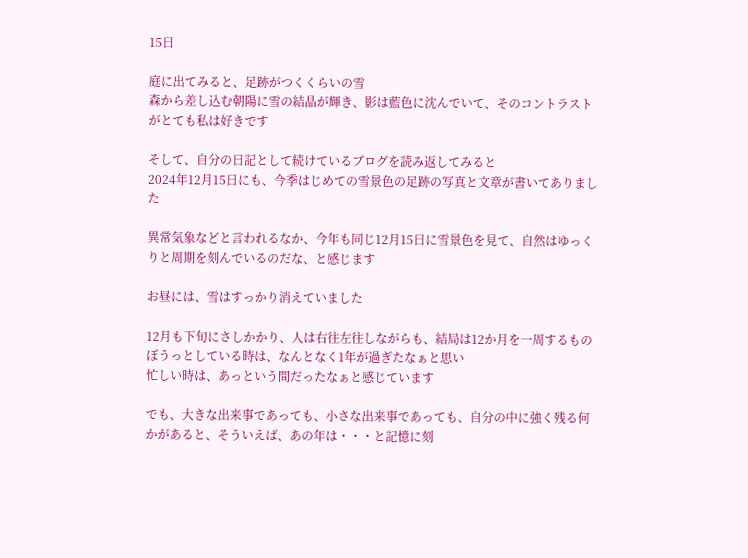15日

庭に出てみると、足跡がつくくらいの雪
森から差し込む朝陽に雪の結晶が輝き、影は藍色に沈んでいて、そのコントラストがとても私は好きです

そして、自分の日記として続けているブログを読み返してみると
2024年12月15日にも、今季はじめての雪景色の足跡の写真と文章が書いてありました

異常気象などと言われるなか、今年も同じ12月15日に雪景色を見て、自然はゆっくりと周期を刻んでいるのだな、と感じます

お昼には、雪はすっかり消えていました

12月も下旬にさしかかり、人は右往左往しながらも、結局は12か月を一周するもの
ぼうっとしている時は、なんとなく1年が過ぎたなぁと思い
忙しい時は、あっという間だったなぁと感じています

でも、大きな出来事であっても、小さな出来事であっても、自分の中に強く残る何かがあると、そういえば、あの年は・・・と記憶に刻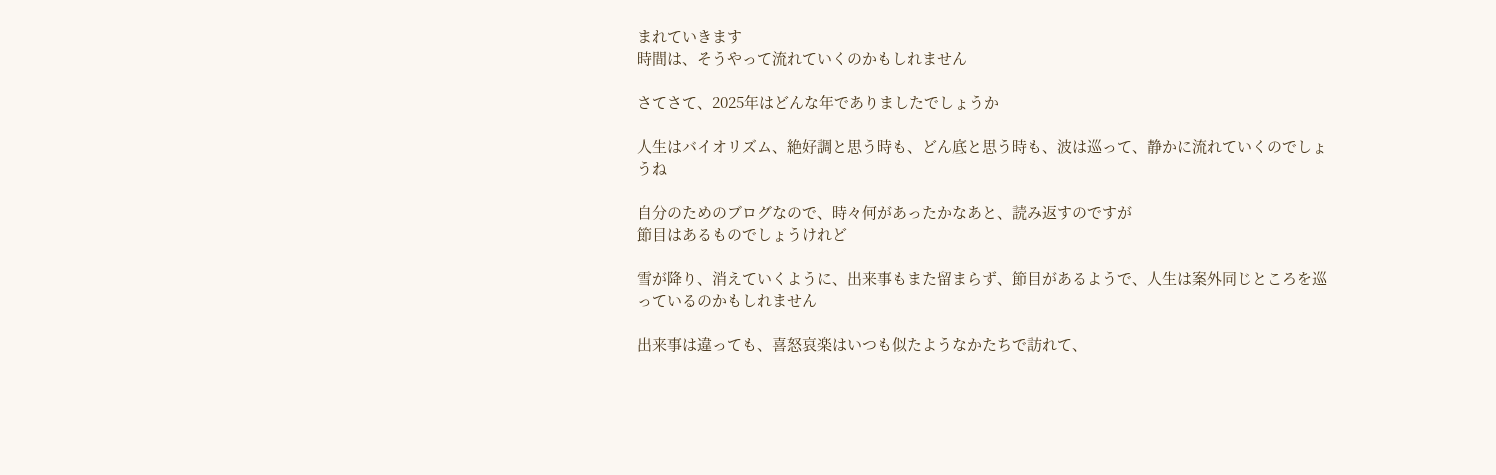まれていきます
時間は、そうやって流れていくのかもしれません

さてさて、2025年はどんな年でありましたでしょうか

人生はバイオリズム、絶好調と思う時も、どん底と思う時も、波は巡って、静かに流れていくのでしょうね

自分のためのブログなので、時々何があったかなあと、読み返すのですが
節目はあるものでしょうけれど

雪が降り、消えていくように、出来事もまた留まらず、節目があるようで、人生は案外同じところを巡っているのかもしれません

出来事は違っても、喜怒哀楽はいつも似たようなかたちで訪れて、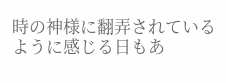時の神様に翻弄されているように感じる日もあ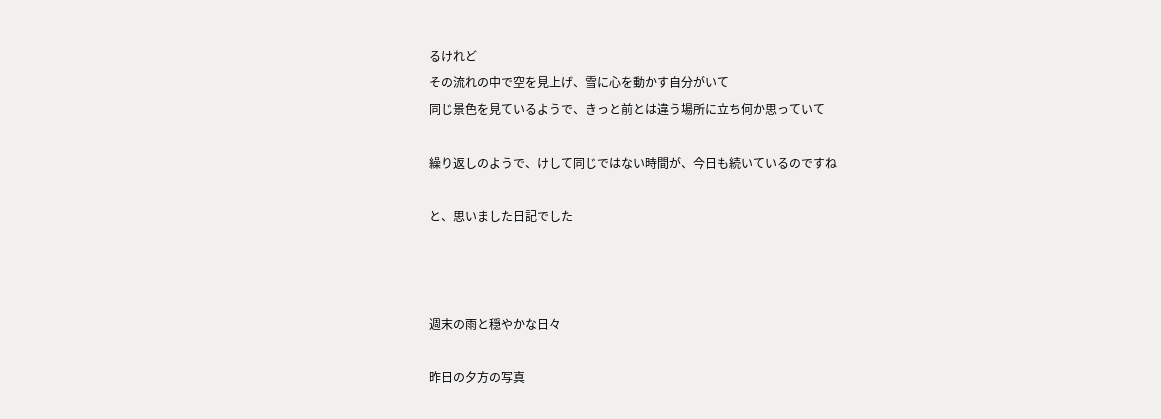るけれど
その流れの中で空を見上げ、雪に心を動かす自分がいて
同じ景色を見ているようで、きっと前とは違う場所に立ち何か思っていて

繰り返しのようで、けして同じではない時間が、今日も続いているのですね

と、思いました日記でした



週末の雨と穏やかな日々

昨日の夕方の写真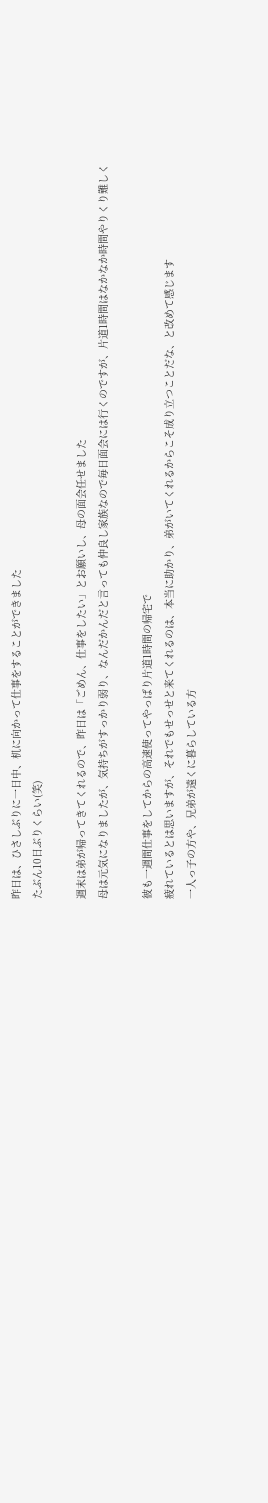昨日は、ひさしぶりに一日中、机に向かって仕事をすることができました
たぶん10日ぶりくらい(笑)

週末は弟が帰ってきてくれるので、昨日は「ごめん、仕事をしたい」とお願いし、母の面会任せました
母は元気になりましたが、気持ちがすっかり弱り、なんだかんだと言っても仲良し家族なので毎日面会には行くのですが、片道1時間はなかなか時間やりくり難しく

彼も一週間仕事をしてからの高速使ってやっぱり片道1時間の帰宅で
疲れているとは思いますが、それでもせっせと来てくれるのは、本当に助かり、弟がいてくれるからこそ成り立つことだな、と改めて感じます
一人っ子の方や、兄弟が遠くに暮らしている方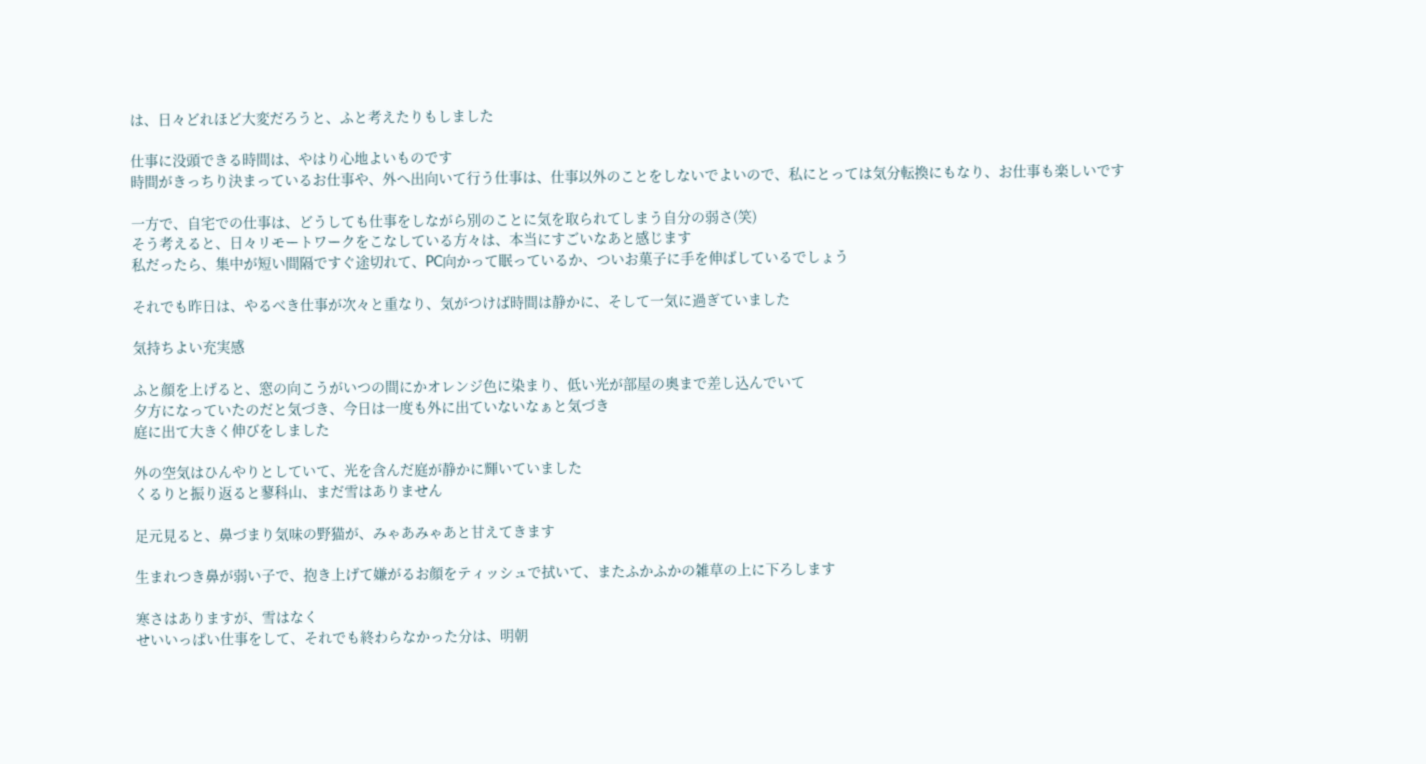は、日々どれほど大変だろうと、ふと考えたりもしました

仕事に没頭できる時間は、やはり心地よいものです
時間がきっちり決まっているお仕事や、外へ出向いて行う仕事は、仕事以外のことをしないでよいので、私にとっては気分転換にもなり、お仕事も楽しいです

一方で、自宅での仕事は、どうしても仕事をしながら別のことに気を取られてしまう自分の弱さ(笑)
そう考えると、日々リモートワークをこなしている方々は、本当にすごいなあと感じます
私だったら、集中が短い間隔ですぐ途切れて、PC向かって眠っているか、ついお菓子に手を伸ばしているでしょう

それでも昨日は、やるべき仕事が次々と重なり、気がつけば時間は静かに、そして一気に過ぎていました

気持ちよい充実感

ふと顔を上げると、窓の向こうがいつの間にかオレンジ色に染まり、低い光が部屋の奥まで差し込んでいて
夕方になっていたのだと気づき、今日は一度も外に出ていないなぁと気づき
庭に出て大きく伸びをしました

外の空気はひんやりとしていて、光を含んだ庭が静かに輝いていました
くるりと振り返ると蓼科山、まだ雪はありません

足元見ると、鼻づまり気味の野猫が、みゃあみゃあと甘えてきます

生まれつき鼻が弱い子で、抱き上げて嫌がるお顔をティッシュで拭いて、またふかふかの雑草の上に下ろします

寒さはありますが、雪はなく
せいいっぱい仕事をして、それでも終わらなかった分は、明朝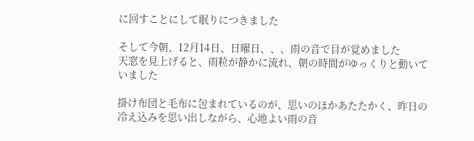に回すことにして眠りにつきました

そして今朝、12月14日、日曜日、、、雨の音で目が覚めました
天窓を見上げると、雨粒が静かに流れ、朝の時間がゆっくりと動いていました

掛け布団と毛布に包まれているのが、思いのほかあたたかく、昨日の冷え込みを思い出しながら、心地よい雨の音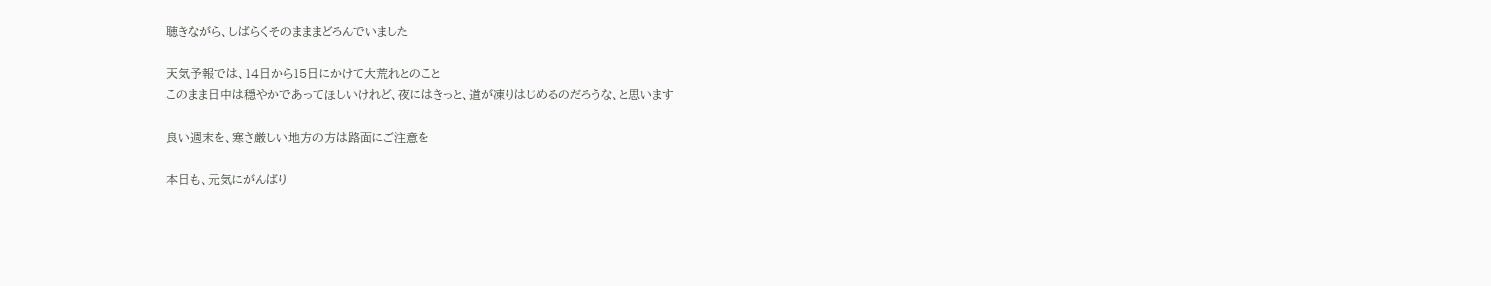聴きながら、しばらくそのまままどろんでいました

天気予報では、14日から15日にかけて大荒れとのこと
このまま日中は穏やかであってほしいけれど、夜にはきっと、道が凍りはじめるのだろうな、と思います

良い週末を、寒さ厳しい地方の方は路面にご注意を

本日も、元気にがんばり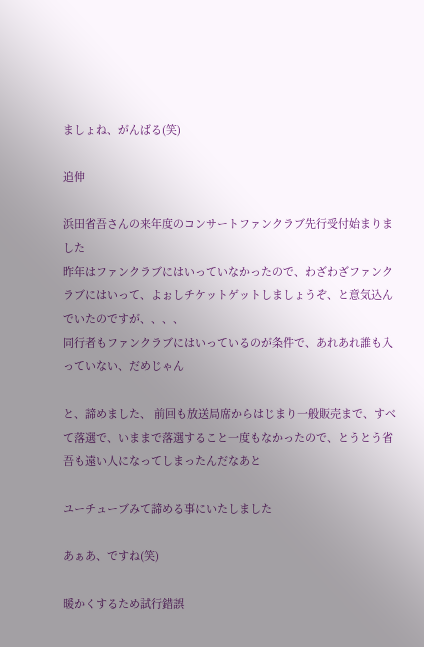ましょね、がんばる(笑)

追伸

浜田省吾さんの来年度のコンサートファンクラブ先行受付始まりました
昨年はファンクラブにはいっていなかったので、わざわざファンクラブにはいって、よぉしチケットゲットしましょうぞ、と意気込んでいたのですが、、、、
同行者もファンクラブにはいっているのが条件で、あれあれ誰も入っていない、だめじゃん

と、諦めました、 前回も放送局席からはじまり一般販売まで、すべて落選で、いままで落選すること一度もなかったので、とうとう省吾も遠い人になってしまったんだなあと

ユーチューブみて諦める事にいたしました

あぁあ、ですね(笑)

暖かくするため試行錯誤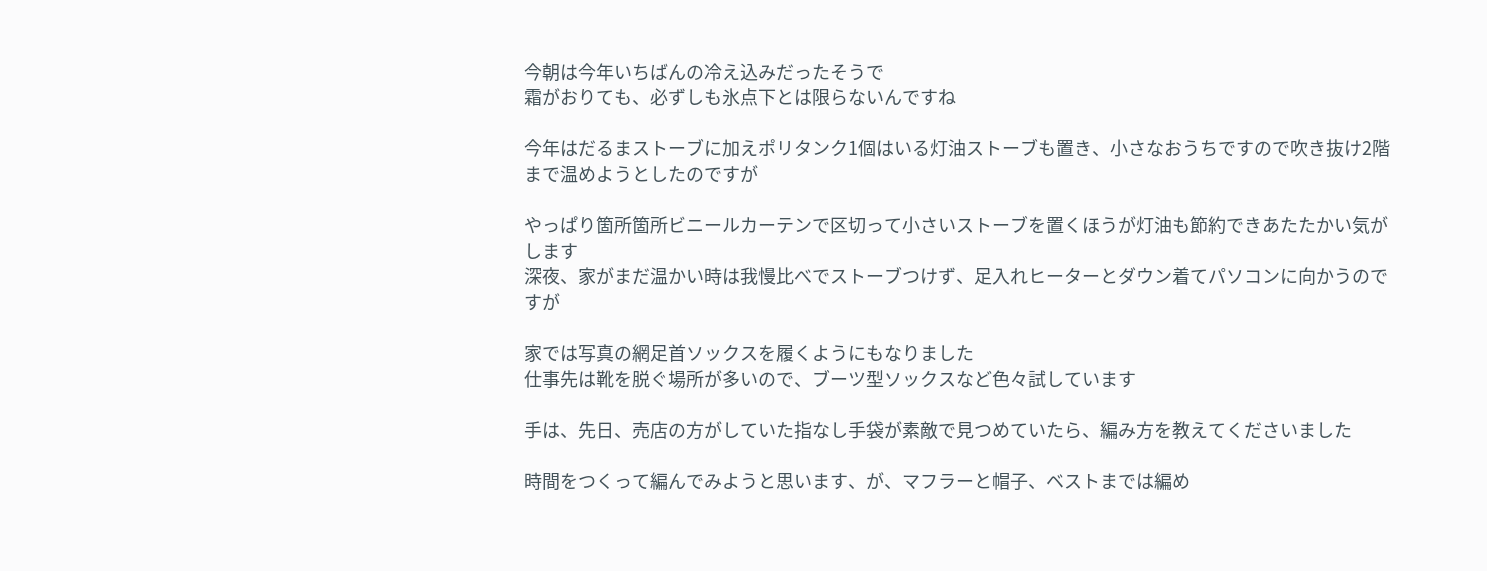今朝は今年いちばんの冷え込みだったそうで
霜がおりても、必ずしも氷点下とは限らないんですね

今年はだるまストーブに加えポリタンク1個はいる灯油ストーブも置き、小さなおうちですので吹き抜け2階まで温めようとしたのですが

やっぱり箇所箇所ビニールカーテンで区切って小さいストーブを置くほうが灯油も節約できあたたかい気がします
深夜、家がまだ温かい時は我慢比べでストーブつけず、足入れヒーターとダウン着てパソコンに向かうのですが

家では写真の網足首ソックスを履くようにもなりました
仕事先は靴を脱ぐ場所が多いので、ブーツ型ソックスなど色々試しています

手は、先日、売店の方がしていた指なし手袋が素敵で見つめていたら、編み方を教えてくださいました

時間をつくって編んでみようと思います、が、マフラーと帽子、ベストまでは編め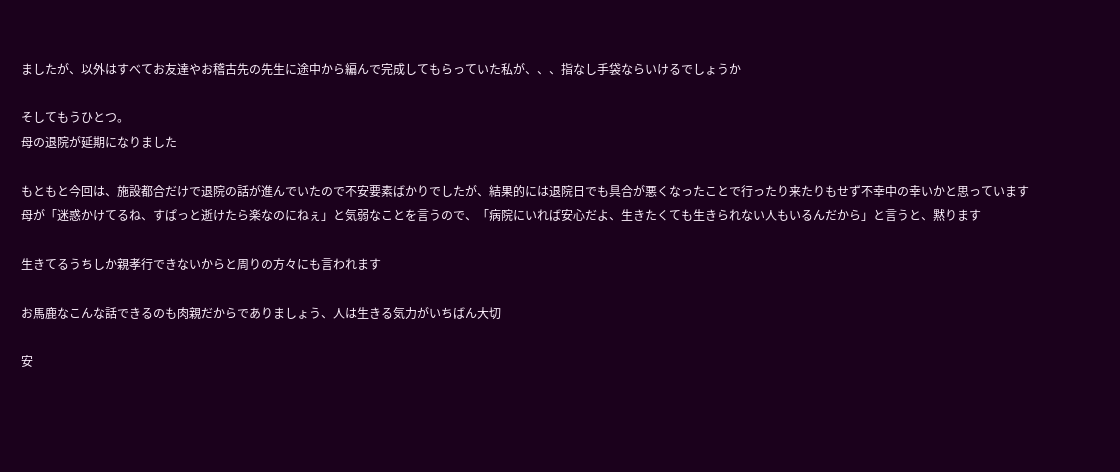ましたが、以外はすべてお友達やお稽古先の先生に途中から編んで完成してもらっていた私が、、、指なし手袋ならいけるでしょうか

そしてもうひとつ。
母の退院が延期になりました

もともと今回は、施設都合だけで退院の話が進んでいたので不安要素ばかりでしたが、結果的には退院日でも具合が悪くなったことで行ったり来たりもせず不幸中の幸いかと思っています
母が「迷惑かけてるね、すぱっと逝けたら楽なのにねぇ」と気弱なことを言うので、「病院にいれば安心だよ、生きたくても生きられない人もいるんだから」と言うと、黙ります

生きてるうちしか親孝行できないからと周りの方々にも言われます

お馬鹿なこんな話できるのも肉親だからでありましょう、人は生きる気力がいちばん大切

安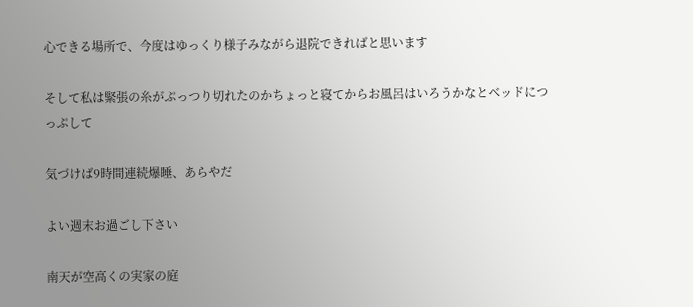心できる場所で、今度はゆっくり様子みながら退院できればと思います

そして私は緊張の糸がぷっつり切れたのかちょっと寝てからお風呂はいろうかなとベッドにつっぷして

気づけば9時間連続爆睡、あらやだ

よい週末お過ごし下さい

南天が空高くの実家の庭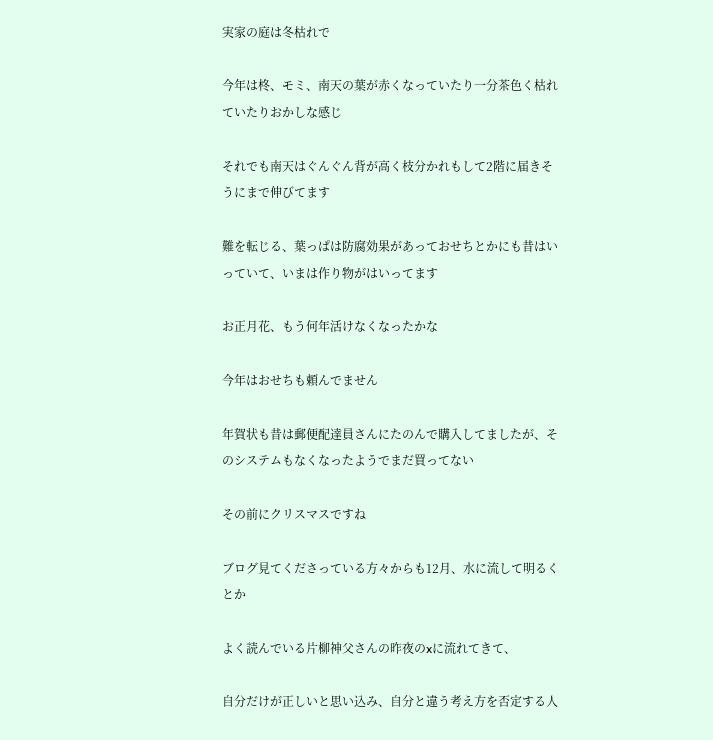実家の庭は冬枯れで

今年は柊、モミ、南天の葉が赤くなっていたり一分茶色く枯れていたりおかしな感じ

それでも南天はぐんぐん背が高く枝分かれもして2階に届きそうにまで伸びてます

難を転じる、葉っぱは防腐効果があっておせちとかにも昔はいっていて、いまは作り物がはいってます

お正月花、もう何年活けなくなったかな

今年はおせちも頼んでません

年賀状も昔は郵便配達員さんにたのんで購入してましたが、そのシステムもなくなったようでまだ買ってない

その前にクリスマスですね

ブログ見てくださっている方々からも12月、水に流して明るくとか

よく読んでいる片柳神父さんの昨夜のxに流れてきて、

自分だけが正しいと思い込み、自分と違う考え方を否定する人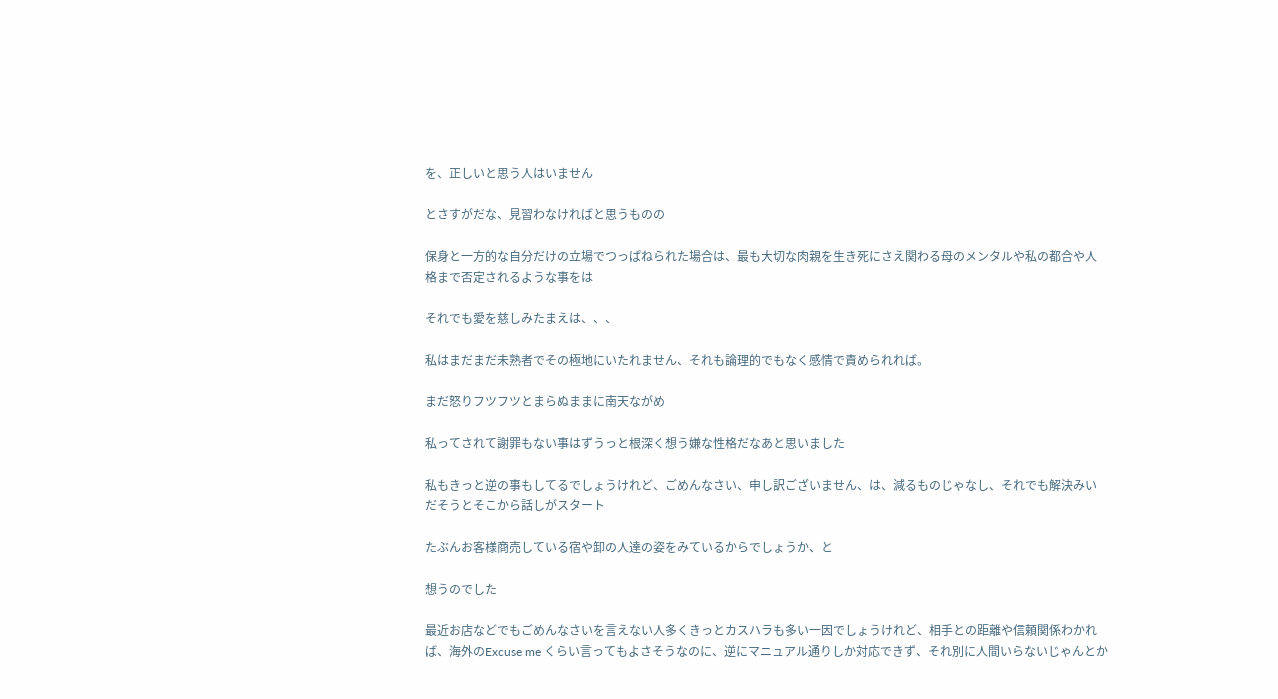を、正しいと思う人はいません

とさすがだな、見習わなければと思うものの

保身と一方的な自分だけの立場でつっぱねられた場合は、最も大切な肉親を生き死にさえ関わる母のメンタルや私の都合や人格まで否定されるような事をは

それでも愛を慈しみたまえは、、、

私はまだまだ未熟者でその極地にいたれません、それも論理的でもなく感情で責められれば。

まだ怒りフツフツとまらぬままに南天ながめ

私ってされて謝罪もない事はずうっと根深く想う嫌な性格だなあと思いました

私もきっと逆の事もしてるでしょうけれど、ごめんなさい、申し訳ございません、は、減るものじゃなし、それでも解決みいだそうとそこから話しがスタート

たぶんお客様商売している宿や卸の人達の姿をみているからでしょうか、と

想うのでした

最近お店などでもごめんなさいを言えない人多くきっとカスハラも多い一因でしょうけれど、相手との距離や信頼関係わかれば、海外のExcuse me くらい言ってもよさそうなのに、逆にマニュアル通りしか対応できず、それ別に人間いらないじゃんとか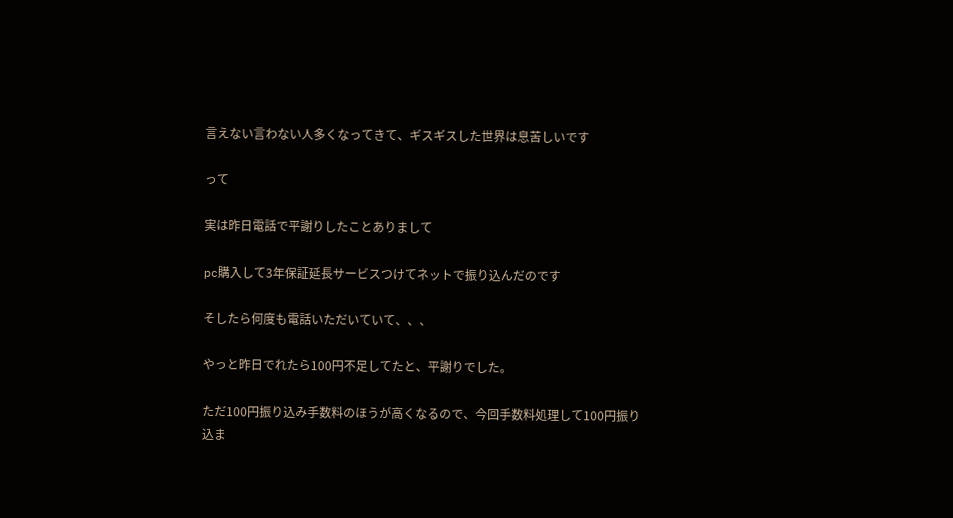言えない言わない人多くなってきて、ギスギスした世界は息苦しいです

って

実は昨日電話で平謝りしたことありまして

pc購入して3年保証延長サービスつけてネットで振り込んだのです

そしたら何度も電話いただいていて、、、

やっと昨日でれたら100円不足してたと、平謝りでした。

ただ100円振り込み手数料のほうが高くなるので、今回手数料処理して100円振り込ま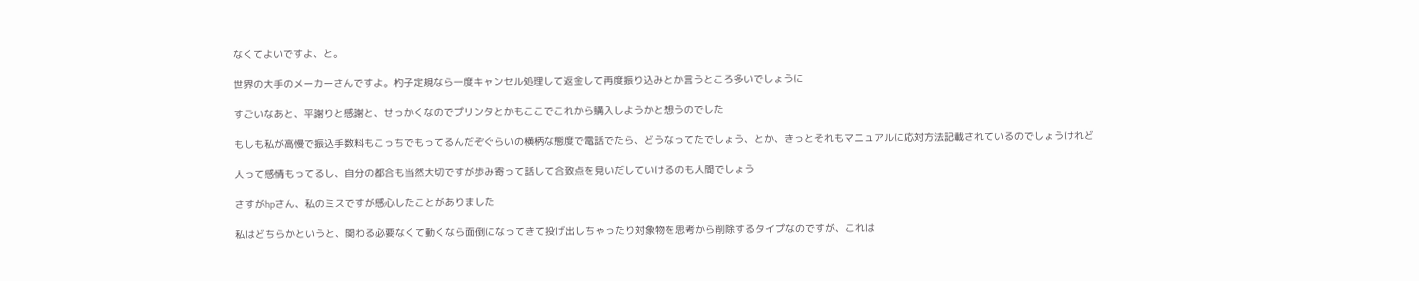なくてよいですよ、と。

世界の大手のメーカーさんですよ。杓子定規なら一度キャンセル処理して返金して再度振り込みとか言うところ多いでしょうに

すごいなあと、平謝りと感謝と、せっかくなのでプリンタとかもここでこれから購入しようかと想うのでした

もしも私が高慢で振込手数料もこっちでもってるんだぞぐらいの横柄な態度で電話でたら、どうなってたでしょう、とか、きっとそれもマニュアルに応対方法記載されているのでしょうけれど

人って感情もってるし、自分の都合も当然大切ですが歩み寄って話して合致点を見いだしていけるのも人間でしょう

さすがhpさん、私のミスですが感心したことがありました

私はどちらかというと、関わる必要なくて動くなら面倒になってきて投げ出しちゃったり対象物を思考から削除するタイプなのですが、これは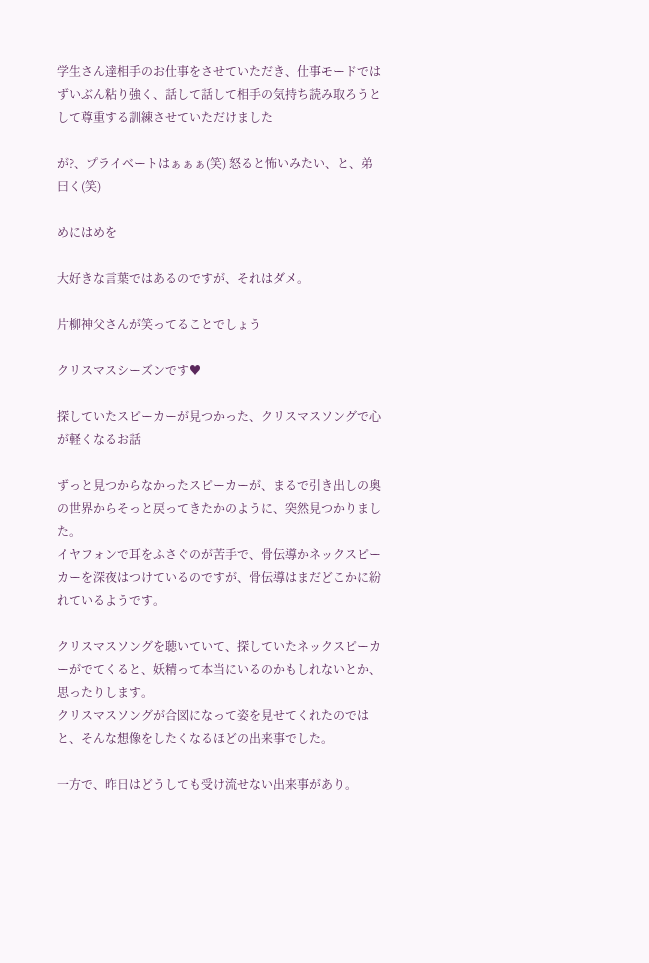学生さん達相手のお仕事をさせていただき、仕事モードではずいぶん粘り強く、話して話して相手の気持ち読み取ろうとして尊重する訓練させていただけました

が?、プライベートはぁぁぁ(笑) 怒ると怖いみたい、と、弟曰く(笑)

めにはめを

大好きな言葉ではあるのですが、それはダメ。

片柳神父さんが笑ってることでしょう

クリスマスシーズンです♥

探していたスピーカーが見つかった、クリスマスソングで心が軽くなるお話

ずっと見つからなかったスピーカーが、まるで引き出しの奥の世界からそっと戻ってきたかのように、突然見つかりました。
イヤフォンで耳をふさぐのが苦手で、骨伝導かネックスピーカーを深夜はつけているのですが、骨伝導はまだどこかに紛れているようです。

クリスマスソングを聴いていて、探していたネックスピーカーがでてくると、妖精って本当にいるのかもしれないとか、思ったりします。
クリスマスソングが合図になって姿を見せてくれたのではと、そんな想像をしたくなるほどの出来事でした。

一方で、昨日はどうしても受け流せない出来事があり。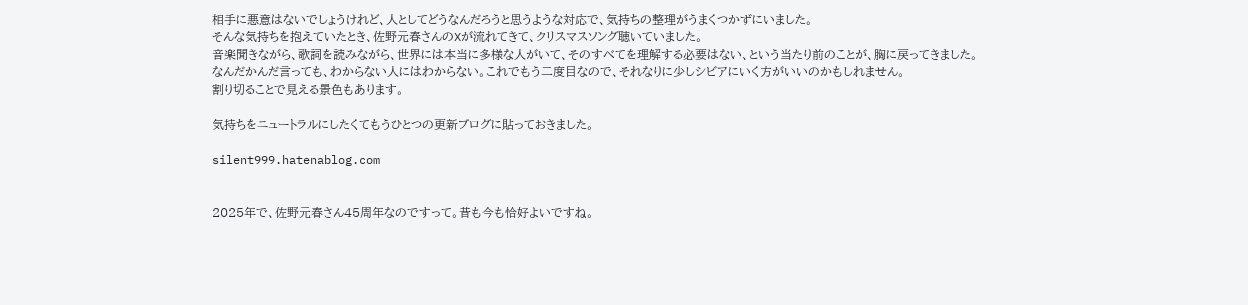相手に悪意はないでしょうけれど、人としてどうなんだろうと思うような対応で、気持ちの整理がうまくつかずにいました。
そんな気持ちを抱えていたとき、佐野元春さんのXが流れてきて、クリスマスソング聴いていました。
音楽聞きながら、歌詞を読みながら、世界には本当に多様な人がいて、そのすべてを理解する必要はない、という当たり前のことが、胸に戻ってきました。
なんだかんだ言っても、わからない人にはわからない。これでもう二度目なので、それなりに少しシビアにいく方がいいのかもしれません。
割り切ることで見える景色もあります。

気持ちをニュートラルにしたくてもうひとつの更新ブログに貼っておきました。

silent999.hatenablog.com


2025年で、佐野元春さん45周年なのですって。昔も今も恰好よいですね。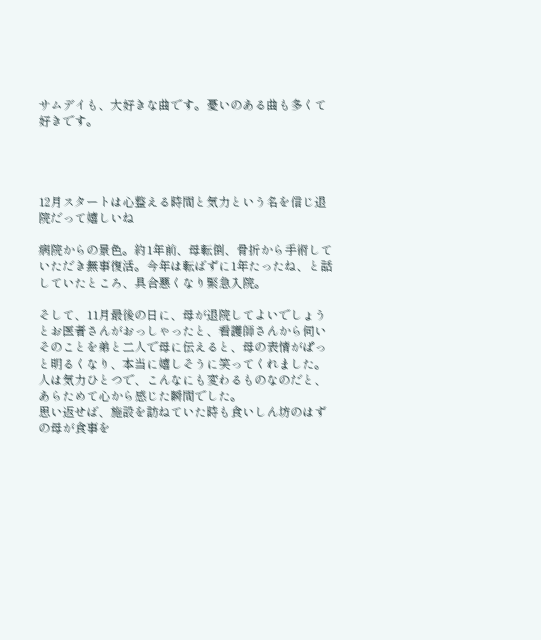サムデイも、大好きな曲です。憂いのある曲も多くて好きです。




12月スタートは心整える時間と気力という名を信じ退院だって嬉しいね

病院からの景色。約1年前、母転倒、骨折から手術していただき無事復活。今年は転ばずに1年たったね、と話していたところ、具合悪くなり緊急入院。

そして、11月最後の日に、母が退院してよいでしょうとお医者さんがおっしゃったと、看護師さんから伺い
そのことを弟と二人で母に伝えると、母の表情がぱっと明るくなり、本当に嬉しそうに笑ってくれました。
人は気力ひとつで、こんなにも変わるものなのだと、あらためて心から感じた瞬間でした。
思い返せば、施設を訪ねていた時も食いしん坊のはずの母が食事を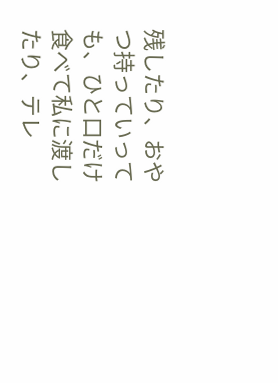残したり、おやつ持っていっても、ひと口だけ食べて私に渡したり、テレ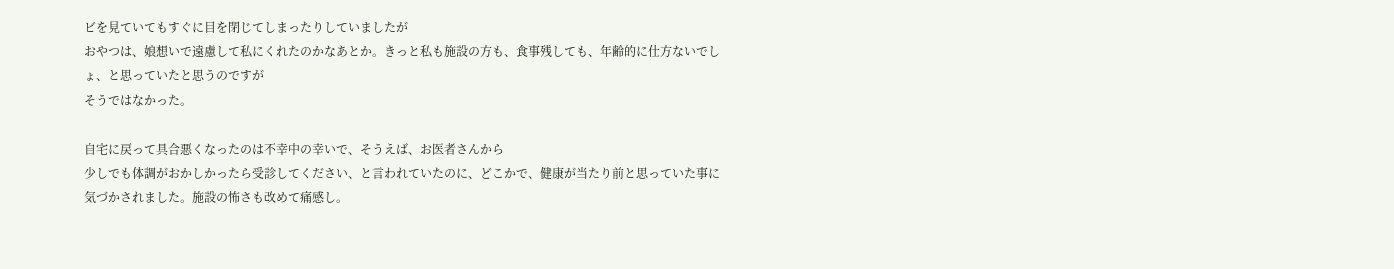ビを見ていてもすぐに目を閉じてしまったりしていましたが
おやつは、娘想いで遠慮して私にくれたのかなあとか。きっと私も施設の方も、食事残しても、年齢的に仕方ないでしょ、と思っていたと思うのですが
そうではなかった。

自宅に戻って具合悪くなったのは不幸中の幸いで、そうえば、お医者さんから
少しでも体調がおかしかったら受診してください、と言われていたのに、どこかで、健康が当たり前と思っていた事に気づかされました。施設の怖さも改めて痛感し。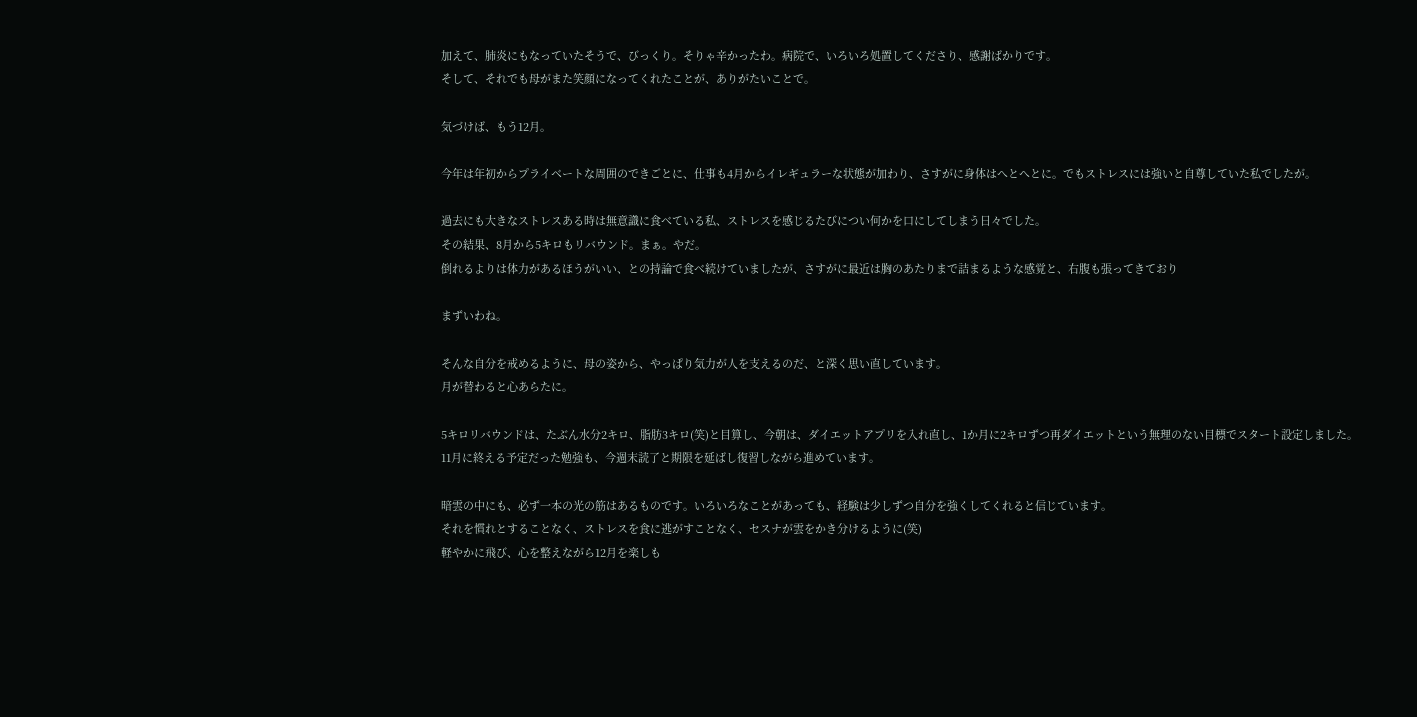加えて、肺炎にもなっていたそうで、びっくり。そりゃ辛かったわ。病院で、いろいろ処置してくださり、感謝ばかりです。
そして、それでも母がまた笑顔になってくれたことが、ありがたいことで。

気づけば、もう12月。

今年は年初からプライベートな周囲のできごとに、仕事も4月からイレギュラーな状態が加わり、さすがに身体はへとへとに。でもストレスには強いと自尊していた私でしたが。

過去にも大きなストレスある時は無意識に食べている私、ストレスを感じるたびについ何かを口にしてしまう日々でした。
その結果、8月から5キロもリバウンド。まぁ。やだ。
倒れるよりは体力があるほうがいい、との持論で食べ続けていましたが、さすがに最近は胸のあたりまで詰まるような感覚と、右腹も張ってきており

まずいわね。

そんな自分を戒めるように、母の姿から、やっぱり気力が人を支えるのだ、と深く思い直しています。
月が替わると心あらたに。

5キロリバウンドは、たぶん水分2キロ、脂肪3キロ(笑)と目算し、今朝は、ダイエットアプリを入れ直し、1か月に2キロずつ再ダイエットという無理のない目標でスタート設定しました。
11月に終える予定だった勉強も、今週末読了と期限を延ばし復習しながら進めています。

暗雲の中にも、必ず一本の光の筋はあるものです。いろいろなことがあっても、経験は少しずつ自分を強くしてくれると信じています。
それを慣れとすることなく、ストレスを食に逃がすことなく、セスナが雲をかき分けるように(笑)
軽やかに飛び、心を整えながら12月を楽しも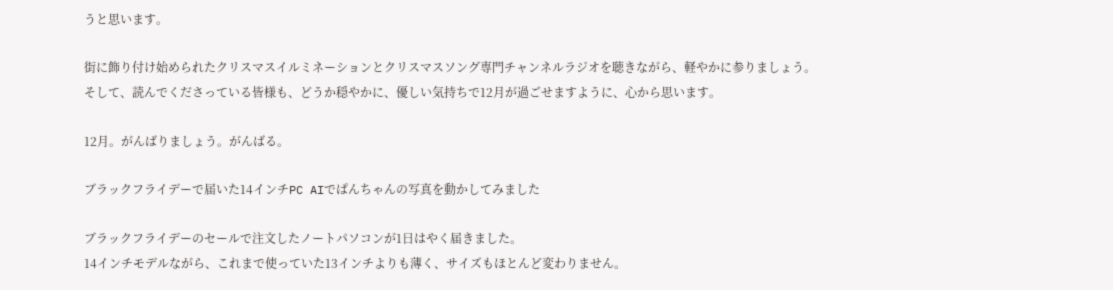うと思います。

街に飾り付け始められたクリスマスイルミネーションとクリスマスソング専門チャンネルラジオを聴きながら、軽やかに参りましょう。
そして、読んでくださっている皆様も、どうか穏やかに、優しい気持ちで12月が過ごせますように、心から思います。

12月。がんばりましょう。がんばる。

ブラックフライデーで届いた14インチPC AIでぱんちゃんの写真を動かしてみました

ブラックフライデーのセールで注文したノートパソコンが1日はやく届きました。
14インチモデルながら、これまで使っていた13インチよりも薄く、サイズもほとんど変わりません。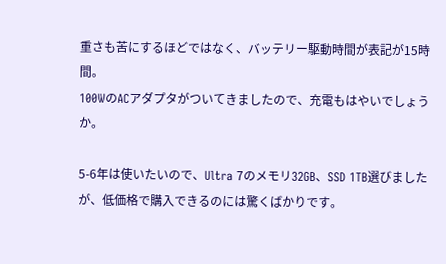重さも苦にするほどではなく、バッテリー駆動時間が表記が15時間。
100WのACアダプタがついてきましたので、充電もはやいでしょうか。

5-6年は使いたいので、Ultra 7のメモリ32GB、SSD 1TB選びましたが、低価格で購入できるのには驚くばかりです。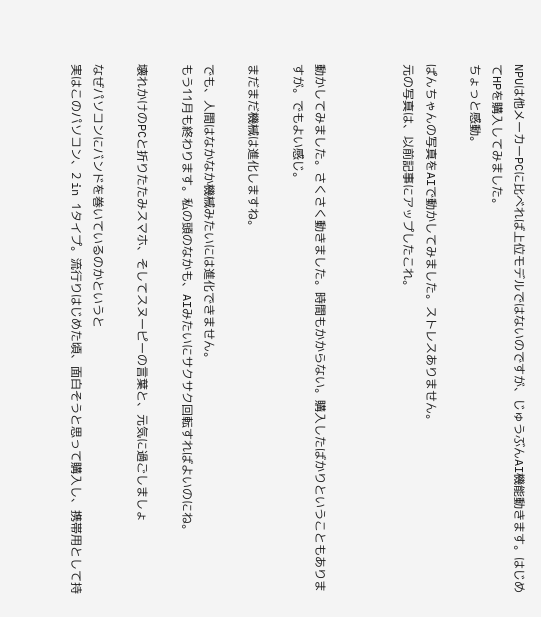NPUは他メーカーPCに比べれば上位モデルではないのですが、じゅうぶんAI機能動きます。はじめてHPを購入してみました。
ちょっと感動。

ぱんちゃんの写真をAIで動かしてみました。ストレスありません。
元の写真は、以前記事にアップしたこれ。



動かしてみました。さくさく動きました。時間もかからない。購入したばかりということもありますが。でもよい感じ。

まだまだ機械は進化しますね。

でも、人間はなかなか機械みたいには進化できません。
もう11月も終わります。私の頭のなかも、AIみたいにサクサク回転すればよいのにね。

壊れかけのPCと折りたたみスマホ、そしてスヌーピーの言葉と、元気に過ごしましょ

なぜパソコンにバンドを巻いているのかというと
実はこのパソコン、2 in 1タイプ。流行りはじめた頃、面白そうと思って購入し、携帯用として持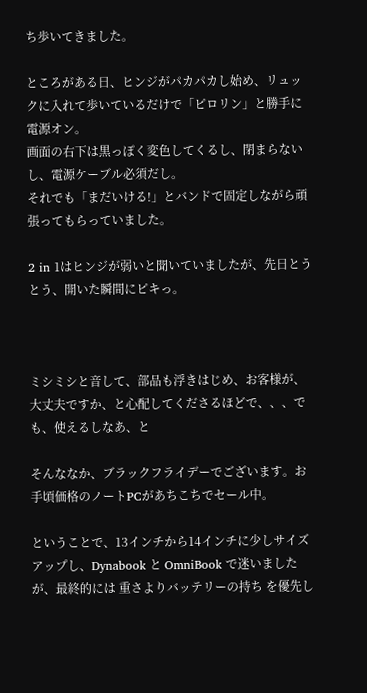ち歩いてきました。

ところがある日、ヒンジがパカパカし始め、リュックに入れて歩いているだけで「ピロリン」と勝手に電源オン。
画面の右下は黒っぽく変色してくるし、閉まらないし、電源ケーブル必須だし。
それでも「まだいける!」とバンドで固定しながら頑張ってもらっていました。

2 in 1はヒンジが弱いと聞いていましたが、先日とうとう、開いた瞬間にピキっ。



ミシミシと音して、部品も浮きはじめ、お客様が、大丈夫ですか、と心配してくださるほどで、、、でも、使えるしなあ、と

そんななか、ブラックフライデーでございます。お手頃価格のノートPCがあちこちでセール中。

ということで、13インチから14インチに少しサイズアップし、Dynabook と OmniBook で迷いましたが、最終的には 重さよりバッテリーの持ち を優先し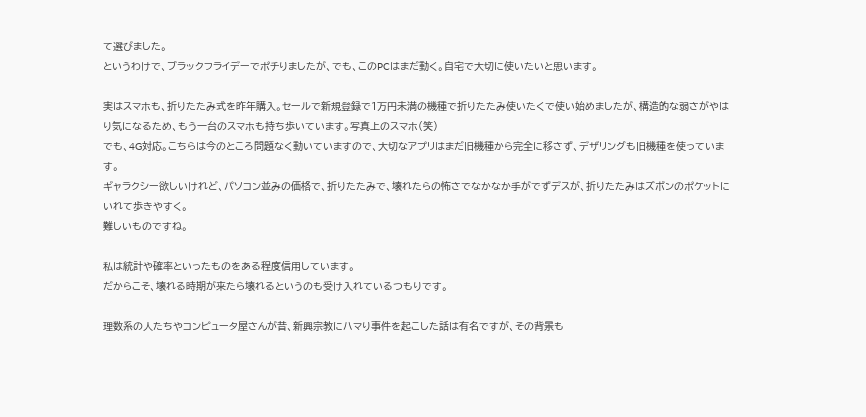て選びました。
というわけで、ブラックフライデーでポチりましたが、でも、このPCはまだ動く。自宅で大切に使いたいと思います。

実はスマホも、折りたたみ式を昨年購入。セールで新規登録で1万円未満の機種で折りたたみ使いたくで使い始めましたが、構造的な弱さがやはり気になるため、もう一台のスマホも持ち歩いています。写真上のスマホ(笑)
でも、4G対応。こちらは今のところ問題なく動いていますので、大切なアプリはまだ旧機種から完全に移さず、デザリングも旧機種を使っています。
ギャラクシー欲しいけれど、パソコン並みの価格で、折りたたみで、壊れたらの怖さでなかなか手がでずデスが、折りたたみはズボンのポケットにいれて歩きやすく。
難しいものですね。

私は統計や確率といったものをある程度信用しています。
だからこそ、壊れる時期が来たら壊れるというのも受け入れているつもりです。

理数系の人たちやコンピュータ屋さんが昔、新興宗教にハマり事件を起こした話は有名ですが、その背景も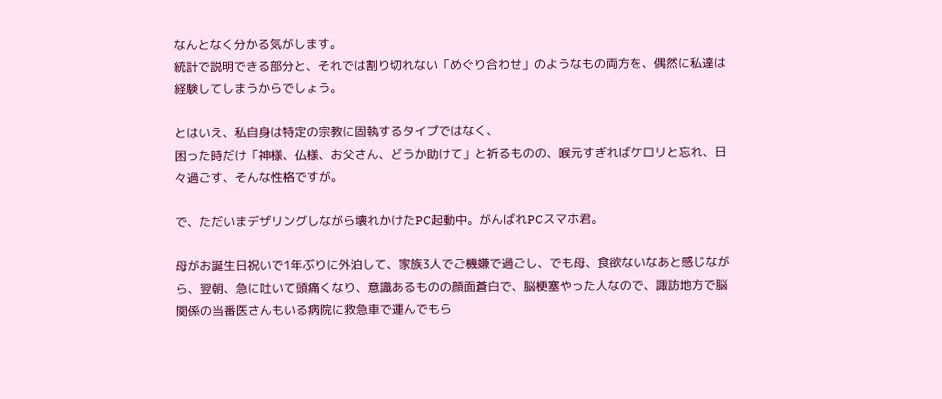なんとなく分かる気がします。
統計で説明できる部分と、それでは割り切れない「めぐり合わせ」のようなもの両方を、偶然に私達は経験してしまうからでしょう。

とはいえ、私自身は特定の宗教に固執するタイプではなく、
困った時だけ「神様、仏様、お父さん、どうか助けて」と祈るものの、喉元すぎればケロリと忘れ、日々過ごす、そんな性格ですが。

で、ただいまデザリングしながら壊れかけたPC起動中。がんばれPCスマホ君。

母がお誕生日祝いで1年ぶりに外泊して、家族3人でご機嫌で過ごし、でも母、食欲ないなあと感じながら、翌朝、急に吐いて頭痛くなり、意識あるものの顔面蒼白で、脳梗塞やった人なので、諏訪地方で脳関係の当番医さんもいる病院に救急車で運んでもら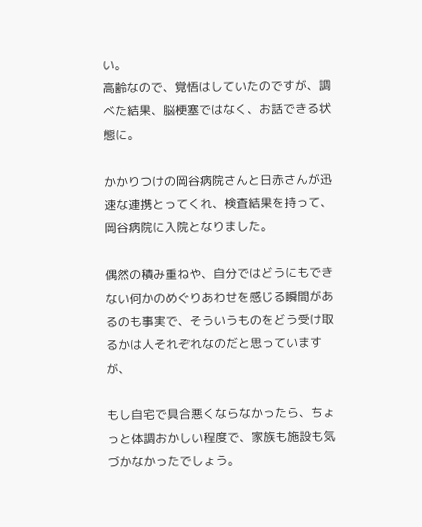い。
高齢なので、覚悟はしていたのですが、調べた結果、脳梗塞ではなく、お話できる状態に。

かかりつけの岡谷病院さんと日赤さんが迅速な連携とってくれ、検査結果を持って、岡谷病院に入院となりました。

偶然の積み重ねや、自分ではどうにもできない何かのめぐりあわせを感じる瞬間があるのも事実で、そういうものをどう受け取るかは人それぞれなのだと思っていますが、

もし自宅で具合悪くならなかったら、ちょっと体調おかしい程度で、家族も施設も気づかなかったでしょう。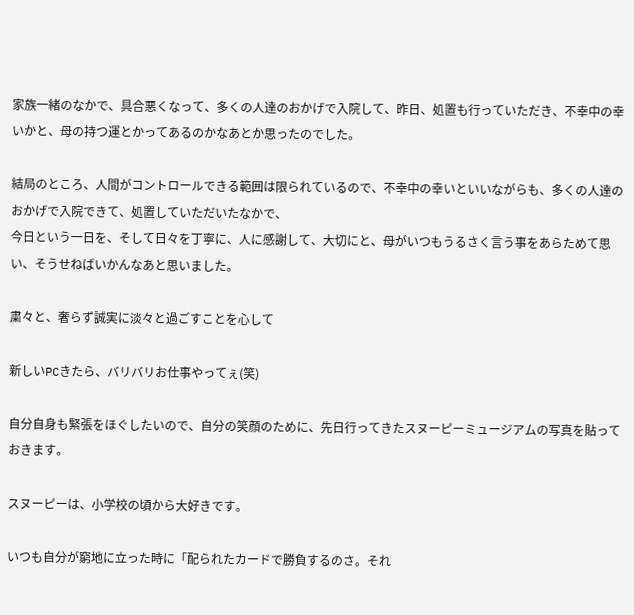家族一緒のなかで、具合悪くなって、多くの人達のおかげで入院して、昨日、処置も行っていただき、不幸中の幸いかと、母の持つ運とかってあるのかなあとか思ったのでした。

結局のところ、人間がコントロールできる範囲は限られているので、不幸中の幸いといいながらも、多くの人達のおかげで入院できて、処置していただいたなかで、
今日という一日を、そして日々を丁寧に、人に感謝して、大切にと、母がいつもうるさく言う事をあらためて思い、そうせねばいかんなあと思いました。

粛々と、奢らず誠実に淡々と過ごすことを心して

新しいPCきたら、バリバリお仕事やってぇ(笑)

自分自身も緊張をほぐしたいので、自分の笑顔のために、先日行ってきたスヌーピーミュージアムの写真を貼っておきます。

スヌーピーは、小学校の頃から大好きです。

いつも自分が窮地に立った時に「配られたカードで勝負するのさ。それ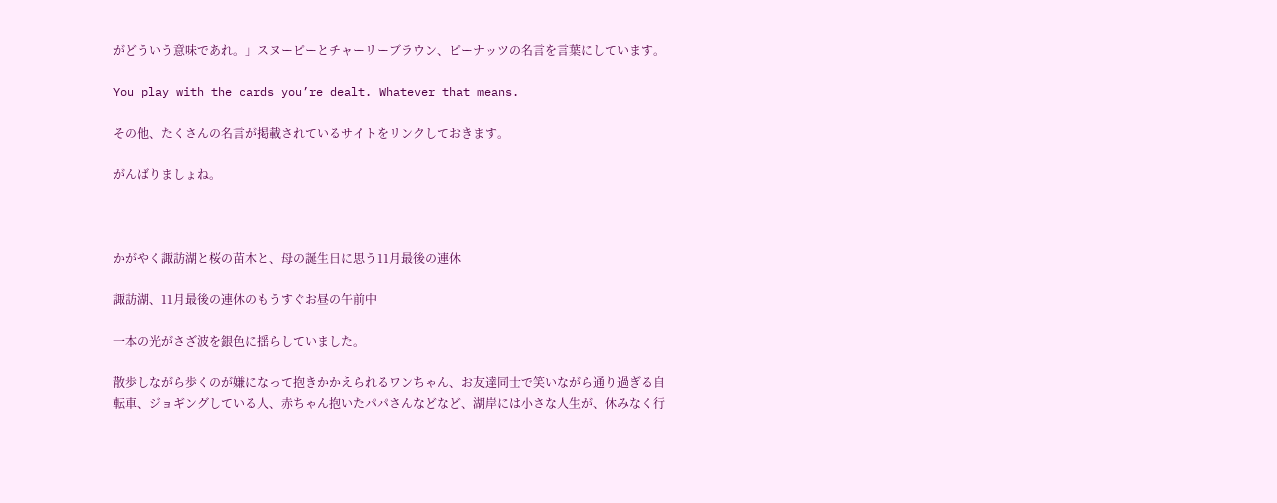がどういう意味であれ。」スヌーピーとチャーリーブラウン、ピーナッツの名言を言葉にしています。

You play with the cards you’re dealt. Whatever that means.

その他、たくさんの名言が掲載されているサイトをリンクしておきます。

がんばりましょね。



かがやく諏訪湖と桜の苗木と、母の誕生日に思う11月最後の連休

諏訪湖、11月最後の連休のもうすぐお昼の午前中

一本の光がさざ波を銀色に揺らしていました。

散歩しながら歩くのが嫌になって抱きかかえられるワンちゃん、お友達同士で笑いながら通り過ぎる自転車、ジョギングしている人、赤ちゃん抱いたパパさんなどなど、湖岸には小さな人生が、休みなく行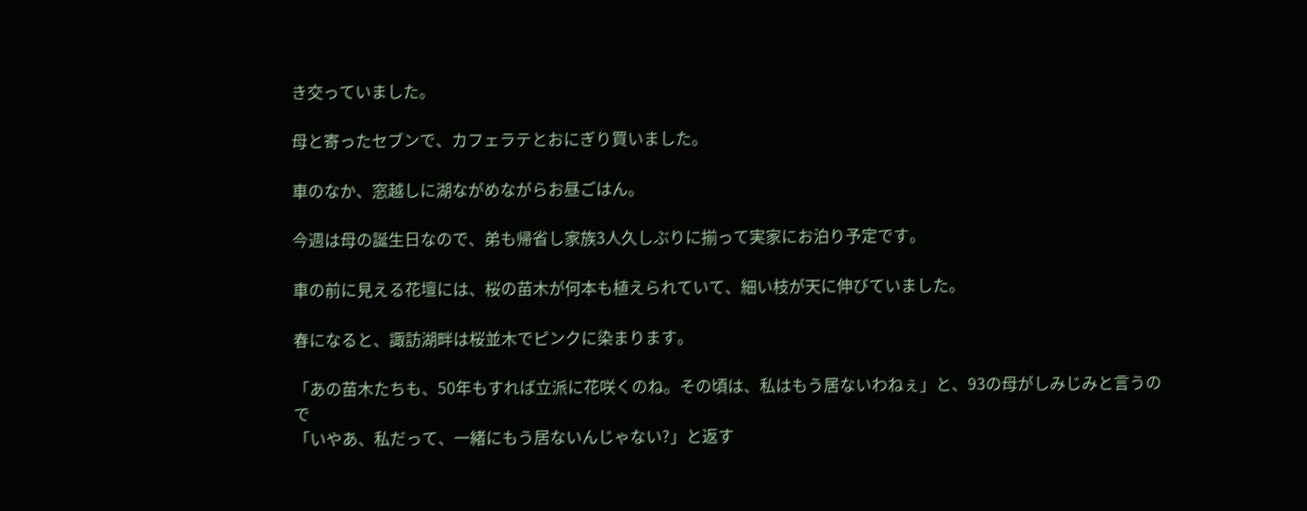き交っていました。

母と寄ったセブンで、カフェラテとおにぎり買いました。

車のなか、窓越しに湖ながめながらお昼ごはん。

今週は母の誕生日なので、弟も帰省し家族3人久しぶりに揃って実家にお泊り予定です。

車の前に見える花壇には、桜の苗木が何本も植えられていて、細い枝が天に伸びていました。

春になると、諏訪湖畔は桜並木でピンクに染まります。

「あの苗木たちも、50年もすれば立派に花咲くのね。その頃は、私はもう居ないわねぇ」と、93の母がしみじみと言うので
「いやあ、私だって、一緒にもう居ないんじゃない?」と返す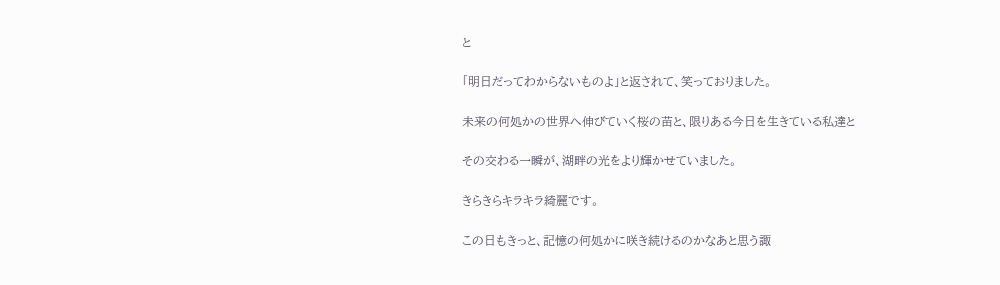と

「明日だってわからないものよ」と返されて、笑っておりました。

未来の何処かの世界へ伸びていく桜の苗と、限りある今日を生きている私達と

その交わる一瞬が、湖畔の光をより輝かせていました。

きらきらキラキラ綺麗です。

この日もきっと、記憶の何処かに咲き続けるのかなあと思う諏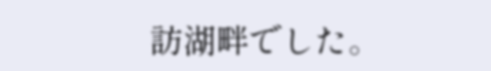訪湖畔でした。